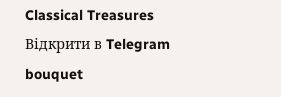Classical Treasures
Відкрити в Telegram
bouquet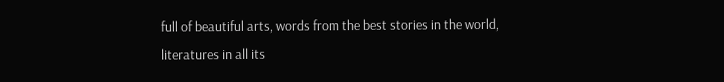full of beautiful arts, words from the best stories in the world, literatures in all its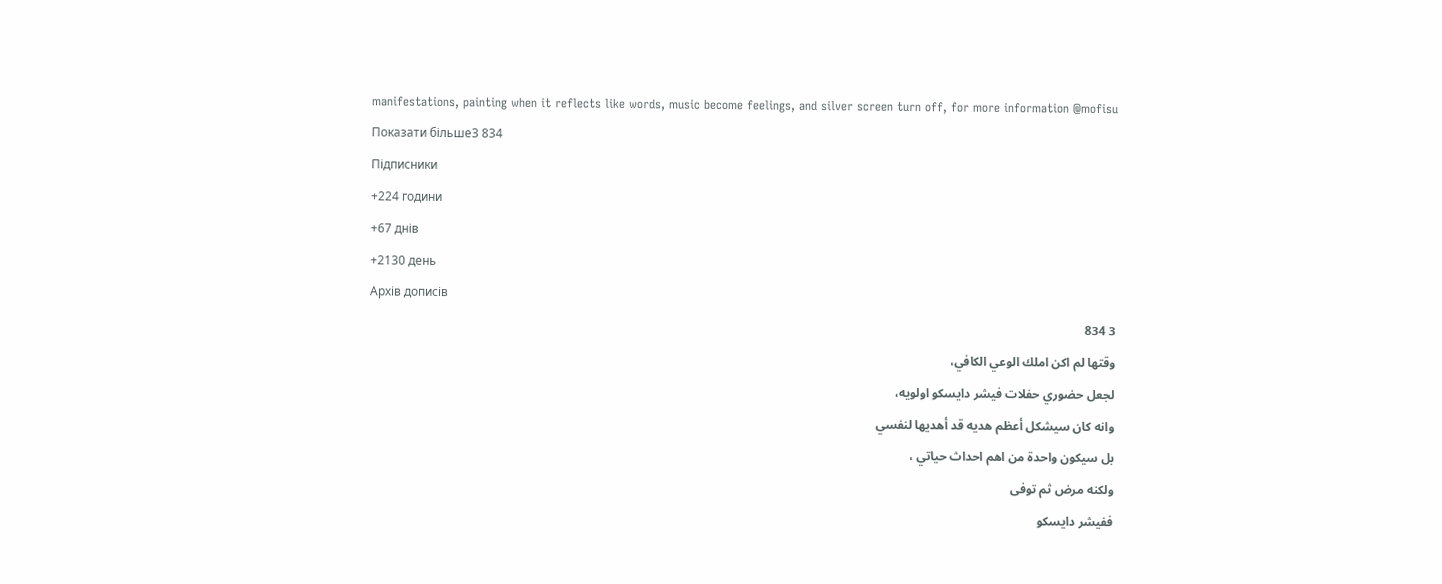manifestations, painting when it reflects like words, music become feelings, and silver screen turn off, for more information @mofisu
Показати більше3 834
Підписники
+224 години
+67 днів
+2130 день
Архів дописів
3 834
وقتها لم اكن املك الوعي الكافي،
لجعل حضوري حفلات فيشر دايسكو اولويه،
وانه كان سيشكل أعظم هديه قد أهديها لنفسي
بل سيكون واحدة من اهم احداث حياتي ،
ولكنه مرض ثم توفى
ففيشر دايسكو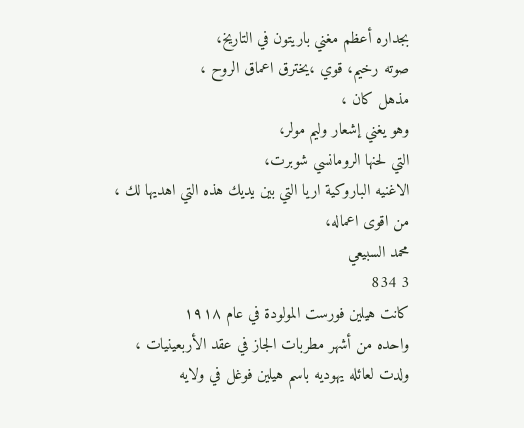بجداره أعظم مغني باريتون في التاريخ،
صوته رخيم، قوي ،يخترق اعماق الروح ،
مذهل كان ،
وهو يغني إشعار وليم مولر،
التي لحنها الرومانسي شوبرت،
الاغنيه الباروكية اريا التي بين يديك هذه التي اهديها لك ،
من اقوى اعماله،
محمد السبيعي
3 834
كانت هيلين فورست المولودة في عام ١٩١٨
واحده من أشهر مطربات الجاز في عقد الأربعينيات ،
ولدت لعائله يهوديه باسم هيلين فوغل في ولايه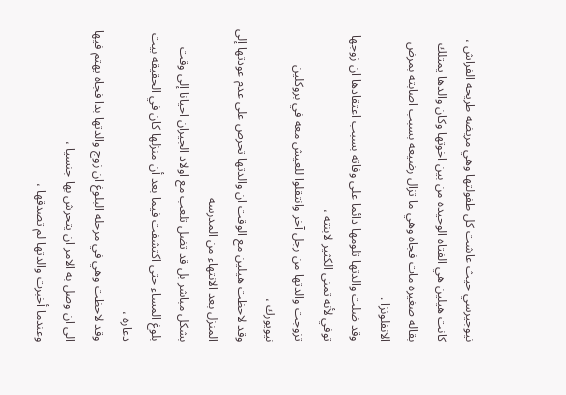نيوجيرسي حيث عاشت كل طفولتها وهي مريضه طريحه الفراش ،
كانت هيلين هي الفتاه الوحيده من بين اخوتها وكان والدها يمتلك بقاله صغيره مات فجاه وهي ما تزال رضيعه بسبب اصابته بمرض الانفلونزا .
وقد ضلت والدتها تلومها دائما على وفاته بسبب اعتقادها ان زوجها توفي لأنه تمنى الكثير لابنته ،
تزوجت والدتها من رجل آخر وانتقلوا للعيش معه في بروكلين نيويورك ،
وقد لاحظت هيلين مع الوقت ان والدتها تحرص على عدم عودتها إلى المنزل بعد الانتهاء من المدرسه
بشكل مباشر بل قد تضل تلعب مع اولاد الجيران احيانا إلى وقت بلوغ المساء حتى اكتشفت فيما بعد أن منزلها كان في الحقيقه بيت دعاره ،
وقد لاحظت وهي في مرحله البلوغ ان زوج والدتها بدا فجاه يهتم فيها الى ان وصل به الامر ان يتحرش بها جنسيا ،
وعندما أخبرت والدتها لم تصدقها ،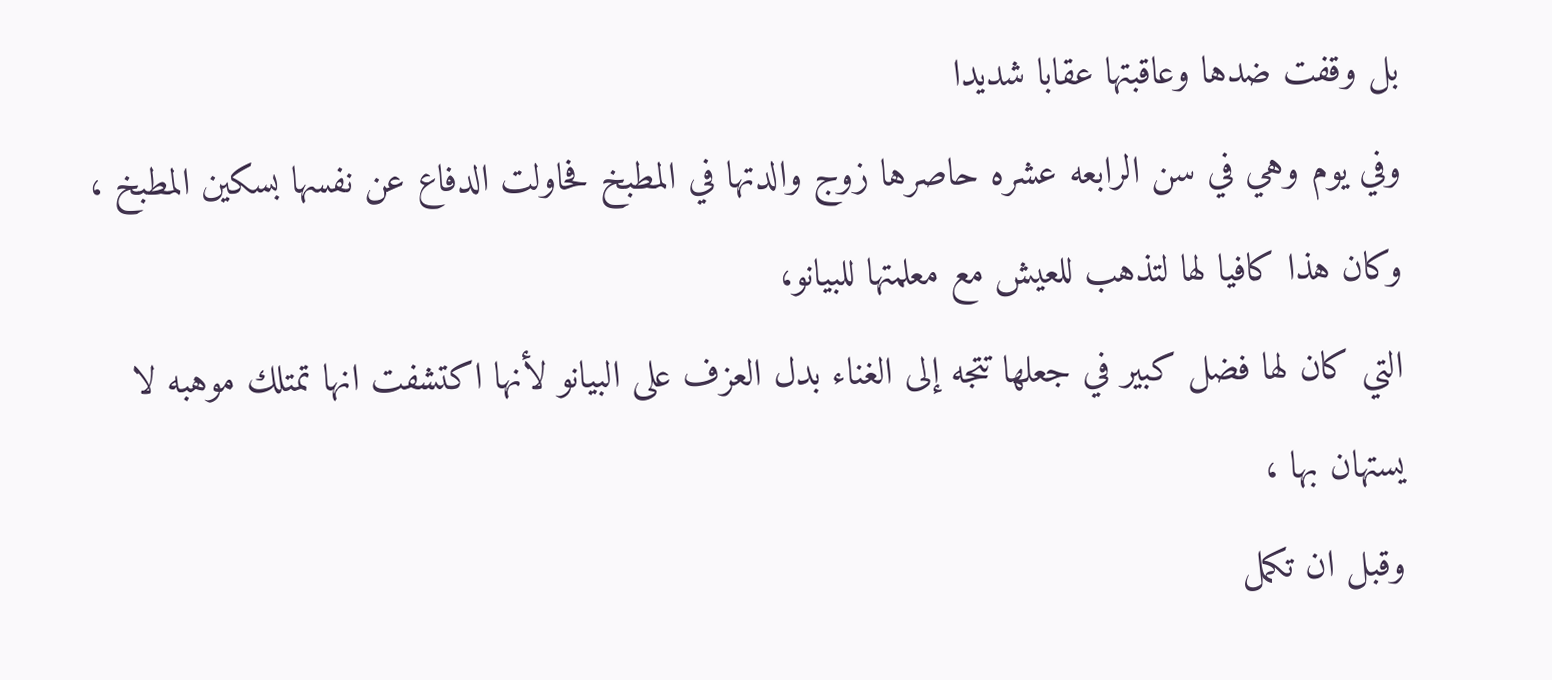بل وقفت ضدها وعاقبتها عقابا شديدا
وفي يوم وهي في سن الرابعه عشره حاصرها زوج والدتها في المطبخ فحاولت الدفاع عن نفسها بسكين المطبخ ،
وكان هذا كافيا لها لتذهب للعيش مع معلمتها للبيانو،
التي كان لها فضل كبير في جعلها تتجه إلى الغناء بدل العزف على البيانو لأنها اكتشفت انها تمتلك موهبه لا يستهان بها ،
وقبل ان تكمل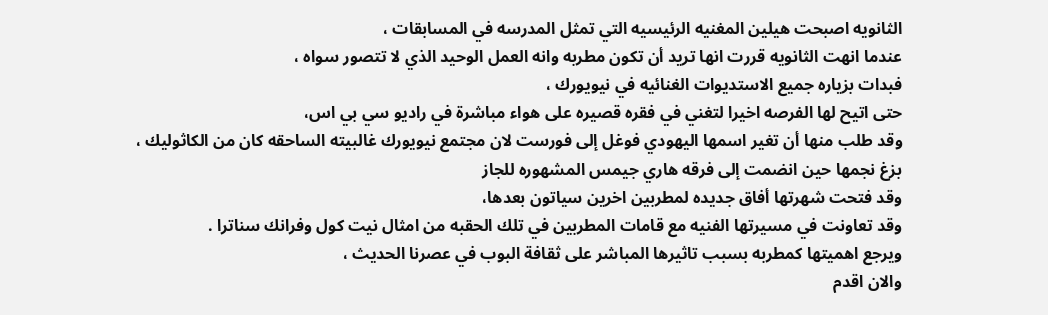الثانويه اصبحت هيلين المغنيه الرئيسيه التي تمثل المدرسه في المسابقات ،
عندما انهت الثانويه قررت انها تريد أن تكون مطربه وانه العمل الوحيد الذي لا تتصور سواه ،
فبدات بزياره جميع الاستديوات الغنائيه في نيويورك ،
حتى اتيح لها الفرصه اخيرا لتغني في فقره قصيره على هواء مباشرة في راديو سي بي اس،
وقد طلب منها أن تغير اسمها اليهودي فوغل إلى فورست لان مجتمع نيويورك غالبيته الساحقه كان من الكاثوليك ،
بزغ نجمها حين انضمت إلى فرقه هاري جيمس المشهوره للجاز
وقد فتحت شهرتها أفاق جديده لمطربين اخرين سياتون بعدها،
وقد تعاونت في مسيرتها الفنيه مع قامات المطربين في تلك الحقبه من امثال نيت كول وفرانك سناترا .
ويرجع اهميتها كمطربه بسبب تاثيرها المباشر على ثقافة البوب في عصرنا الحديث ،
والان اقدم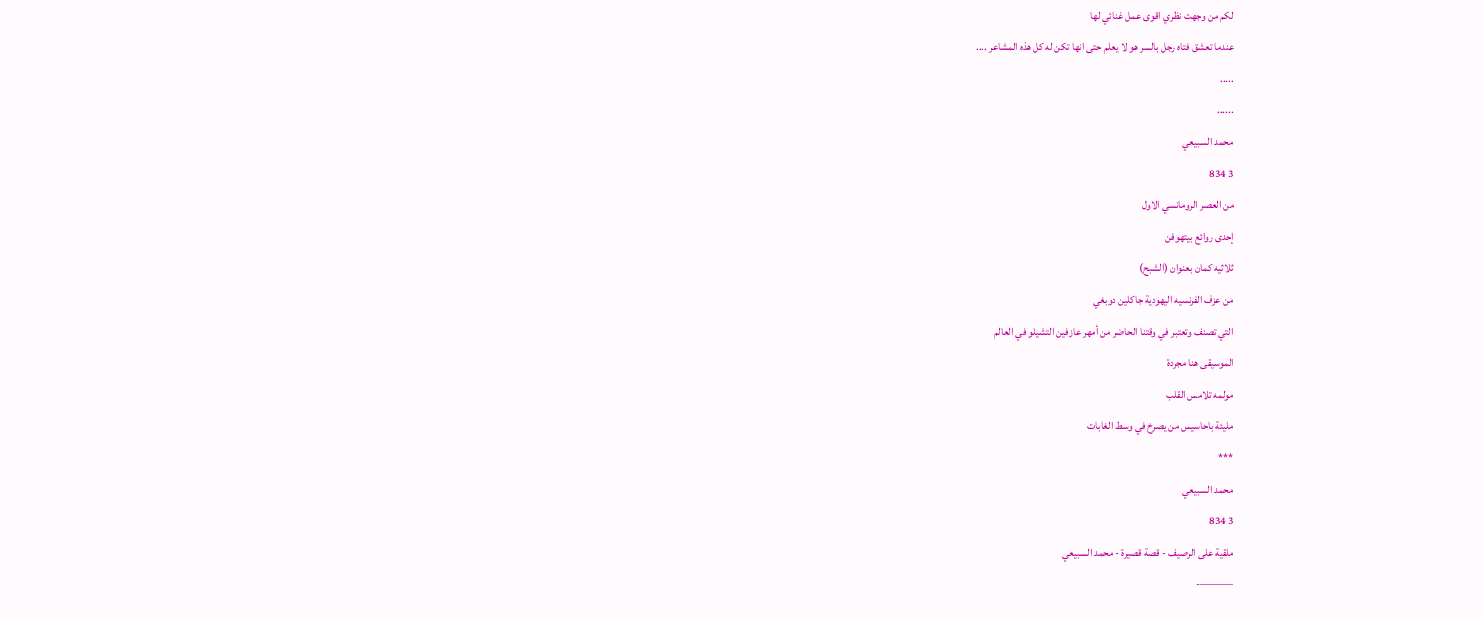لكم من وجهت نظري اقوى عمل غنائي لها
عندما تعشق فتاه رجل بالسر هو لا يعلم حتى انها تكن له كل هذه المشاعر ....
.....
......
محمد السبيعي
3 834
من العصر الرومانسي الاول
إحدى روائع بيتهوفن
ثلاثيه كمان بعنوان (الشبح)
من عزف الفرنسيه اليهودية جاكلين دوبغي
التي تصنف وتعتبر في وقتنا الحاضر من أمهر عازفين التشيلو في العالم
الموسيقى هنا مجردة
مولمه تلامس القلب
مليئة باحاسيس من يصرخ في وسط الغابات
***
محمد السبيعي
3 834
ملقية على الرصيف - قصة قصيرة - محمد السبيعي
———-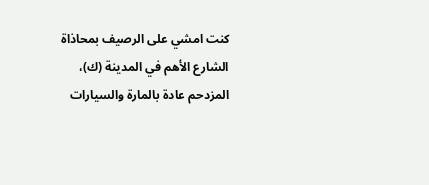كنت امشي على الرصيف بمحاذاة الشارع الأهم في المدينة (ك)،
المزدحم عادة بالمارة والسيارات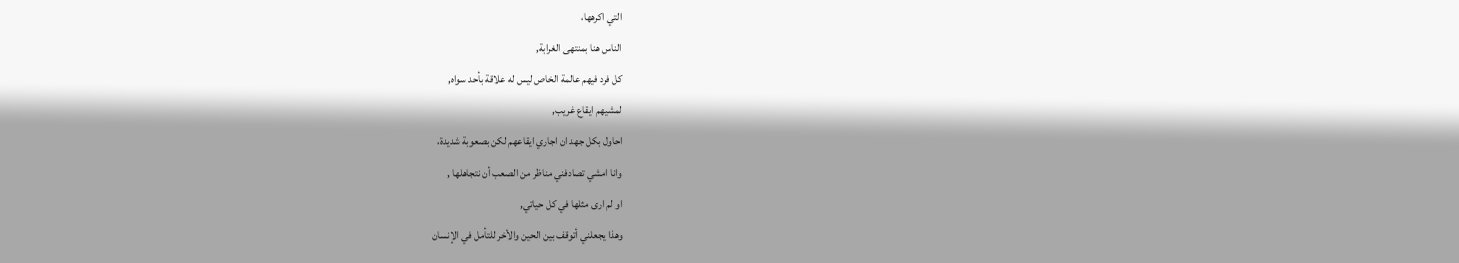التي اكرهها،
الناس هنا بمنتهى الغرابة,
كل فرد فيهم عالمة الخاص ليس له علاقة بأحد سواه,
لمشيهم ايقاع غريب,
احاول بكل جهد ان اجاري ايقاعهم لكن بصعوبة شديدة،
وانا امشي تصادفني مناظر من الصعب أن نتجاهلها ,
او لم ارى مثلها في كل حياتي,
وهذا يجعلني أتوقف بين الحين والأخر للتأمل في الإنسان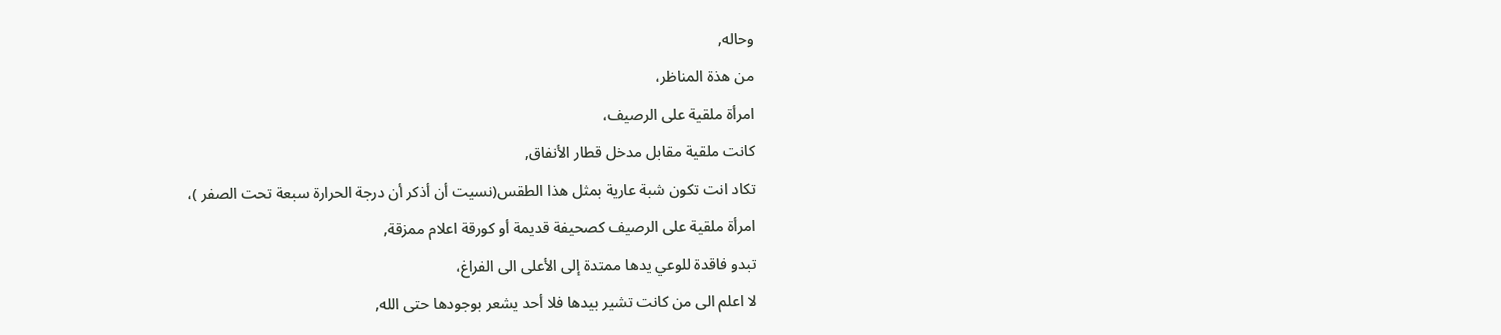وحاله,
من هذة المناظر،
امرأة ملقية على الرصيف،
كانت ملقية مقابل مدخل قطار الأنفاق,
تكاد انت تكون شبة عارية بمثل هذا الطقس(نسيت أن أذكر أن درجة الحرارة سبعة تحت الصفر )،
امرأة ملقية على الرصيف كصحيفة قديمة أو كورقة اعلام ممزقة,
تبدو فاقدة للوعي يدها ممتدة إلى الأعلى الى الفراغ،
لا اعلم الى من كانت تشير بيدها فلا أحد يشعر بوجودها حتى الله,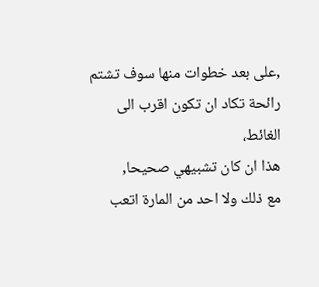,على بعد خطوات منها سوف تشتم رائحة تكاد ان تكون اقرب الى الغائط،
هذا ان كان تشبيهي صحيحا,
مع ذلك ولا احد من المارة اتعب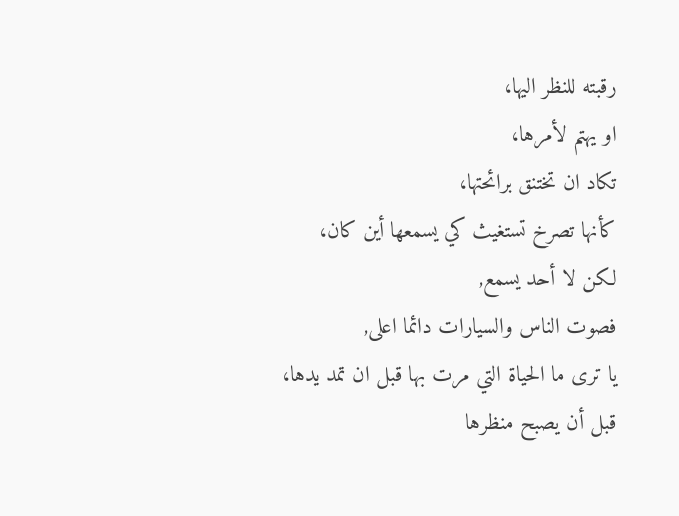رقبته للنظر اليها،
او يهتم لأمرها،
تكاد ان تختنق برائحتها،
كأنها تصرخ تستغيث كي يسمعها أين كان،
لكن لا أحد يسمع,
فصوت الناس والسيارات دائما اعلى,
يا ترى ما الحياة التي مرت بها قبل ان تمد يدها،
قبل أن يصبح منظرها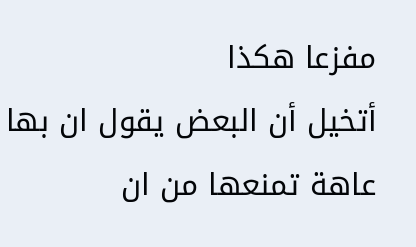مفزعا هكذا
أتخيل أن البعض يقول ان بها عاهة تمنعها من ان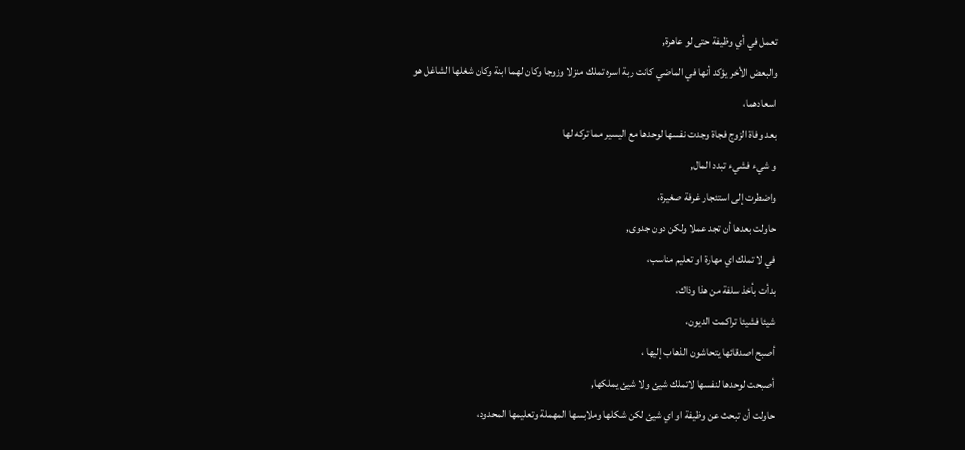تعمل في أي وظيفة حتى لو عاهرة,
والبعض الأخر يؤكد أنها في الماضي كانت ربة اسره تملك منزلا وزوجا وكان لهما ابنة وكان شغلها الشاغل هو اسعادهما،
بعد وفاة الزوج فجاة وجدت نفسها لوحدها مع اليسير مما تركه لها
و شيء فشيء تبدد المال,
واضطرت إلى استئجار غرفة صغيرة،
حاولت بعدها أن تجد عملا ولكن دون جدوى,
في لا تملك اي مهارة او تعليم مناسب،
بدأت بأخذ سلفة من هذا وذاك،
شيئا فشيئا تراكمت الديون،
أصبح اصدقائها يتحاشون الذهاب إليها ،
أصبحت لوحدها لنفسها لاتملك شيئ ولا شيئ يملكها,
حاولت أن تبحث عن وظيفة او اي شيئ لكن شكلها وملابسها المهملة وتعليمها المحدود،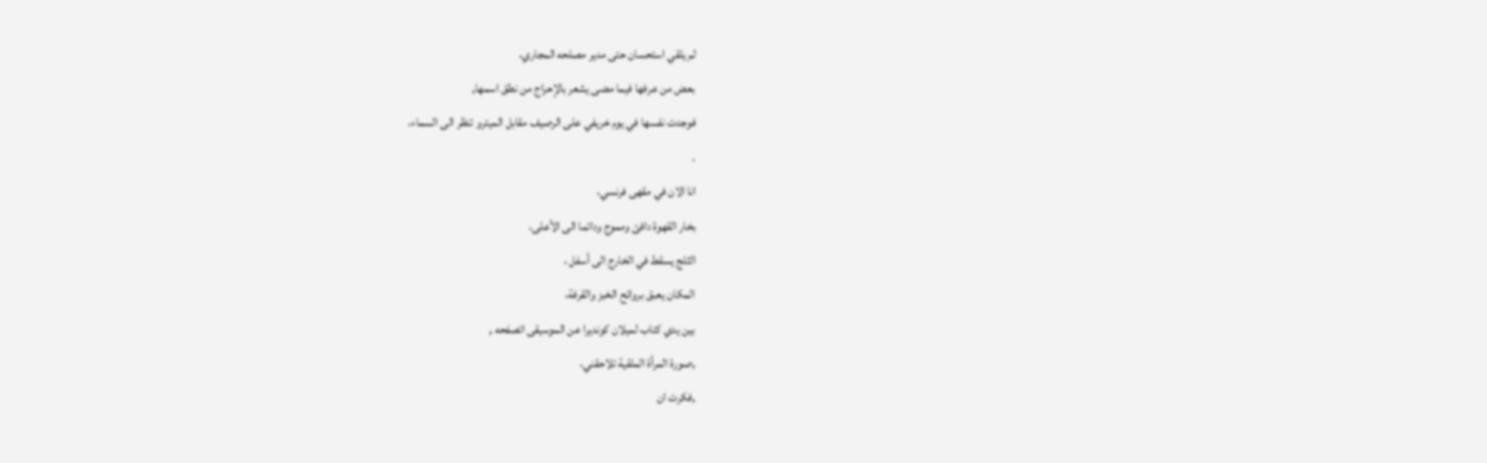لم يلقي استحسان حتى مدير مصلحه المجاري،
بعض من عرفها فيما مضى يشعر بالإحراج من نطق اسمها,
فوجدت نفسها في يوم خريفي على الرصيف مقابل الميترو تنظر الى السماء،
.
انا الان في مقهى فرنسي،
بخار القهوة دافئ ومموج ودائما الى الأعلى،
الثلج يسقط في الخارج الى أسفل ،
المكان يعبق بروائح الخبز والقرفة،
بين يدي كتاب لميلان كونديرا عن الموسيقى اتصفحه ,
,صورة المرأة الملقية تلاحقني،
,فكرت ان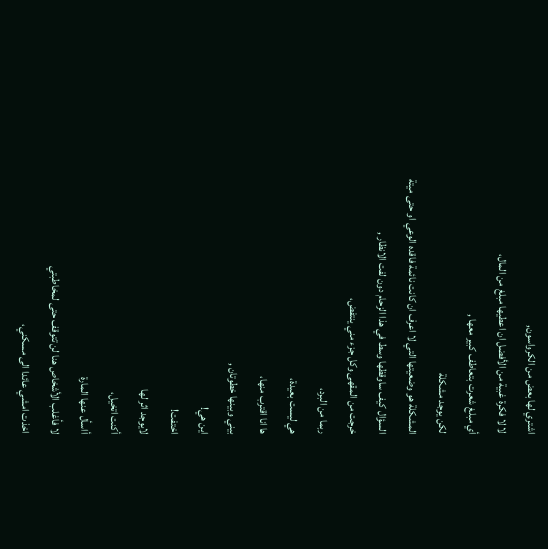اشتري لها بعض من الكرواسون,
لا لا فكرة غبية من الأفضل ان اعطيها مبلغ من المال،
أي مبلغ شعرت بتعاطف كبير معها ,
لكن يوجد مشكلة
المشكلة هو وضعيتها التي لا اعرف ان كانت نائمة فاقده الوعي او حتى ميتة السؤال كيف ساوقظها وسط في هذا الزحام دون لفت الانظار ,
خرجت من المقهى وكل جزء مني ينتفض،
ربما من البرد،
هي ليست بعيدة،
ها انا اقترب منها،
بيني وبينها خطوتان ,
اين هي!
اختفت!
لايوجد اثر لها
أكنت اتخيل،
أاسأل عنها المارة
لا فأغلب الأشخاص هنا لن تتوقف حتى لمخاطبتي
اخذت امشي عائدا الى مسكني،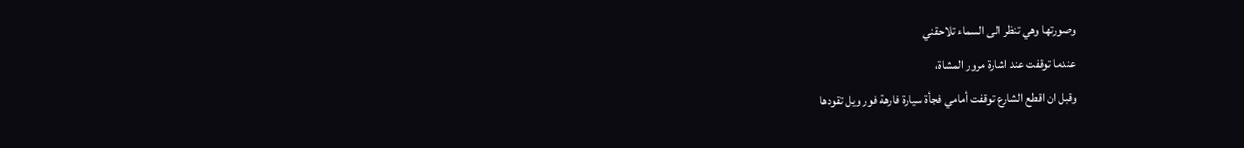وصورتها وهي تنظر الى السماء تلاحقني
عندما توقفت عند اشارة مرور المشاة،
وقبل ان اقطع الشارع توقفت أمامي فجأة سيارة فارهة فور ويل تقودها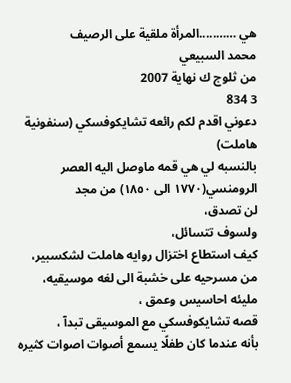هي …….....المرأة ملقية على الرصيف
محمد السبيعي
من ثلوج ك نهاية 2007
3 834
دعوني اقدم لكم رائعه تشايكوفسكي (سنفونية هاملت)
بالنسبه لي هي قمه ماوصل اليه العصر الرومنسي(١٧٧٠ الى ١٨٥٠) من مجد
لن تصدق،
ولسوف تتسائل،
كيف استطاع اختزال روايه هاملت لشكسبير،
من مسرحيه على خشبة الى لغه موسيقيه،
مليئه احاسيس وعمق ،
قصه تشايكوفسكي مع الموسيقى تبدآ ،
بأنه عندما كان طفلًا يسمع أصوات اصوات كثيره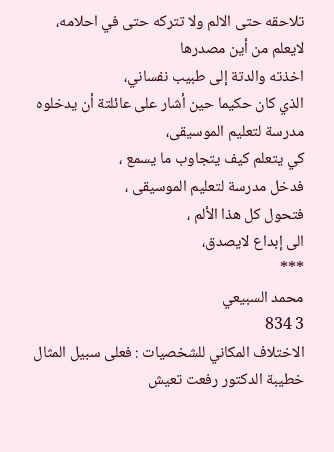تلاحقه حتى الالم ولا تتركه حتى في احلامه،
لايعلم من أين مصدرها
اخذته والدتة إلى طبيب نفساني،
الذي كان حكيما حين أشار على عائلتة أن يدخلوه مدرسة لتعليم الموسيقى،
كي يتعلم كيف يتجاوب ما يسمع ،
فدخل مدرسة لتعليم الموسيقى ،
فتحول كل هذا الألم ،
الى إبداع لايصدق،
***
محمد السبيعي
3 834
الاختلاف المكاني للشخصيات : فعلى سبيل المثال خطيبة الدكتور رفعت تعيش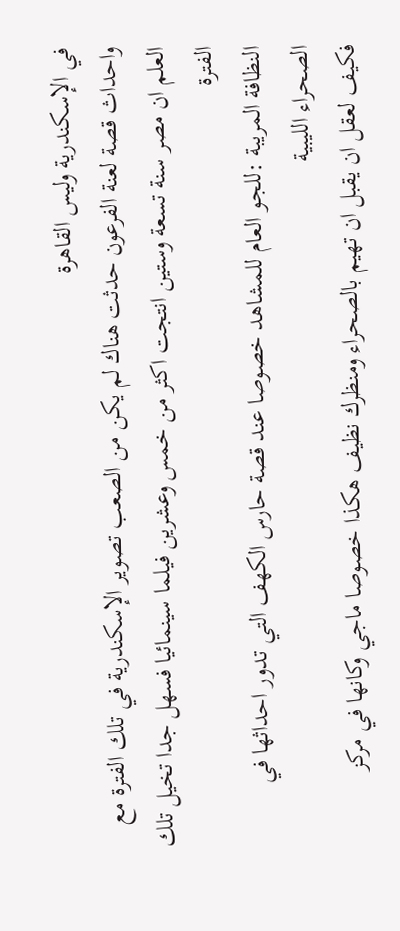في الإسكندرية وليس القاهرة
واحداث قصة لعنة الفرعون حدثت هناك لم يكن من الصعب تصوير الإسكندرية في تلك الفترة مع العلم ان مصر سنة تسعة وستين انتجت اكثر من خمس وعشرين فيلما سينمائيا فسهل جدا تخيل تلك الفترة
النظافة المريبة :للجو العام للمشاهد خصوصا عند قصة حارس الكهف التي تدور احداثها في الصحراء الليبية
فكيف لعقل ان يقبل ان تهيم بالصحراء ومنظرك نظيف هكذا خصوصا ماجي وكانها في مركز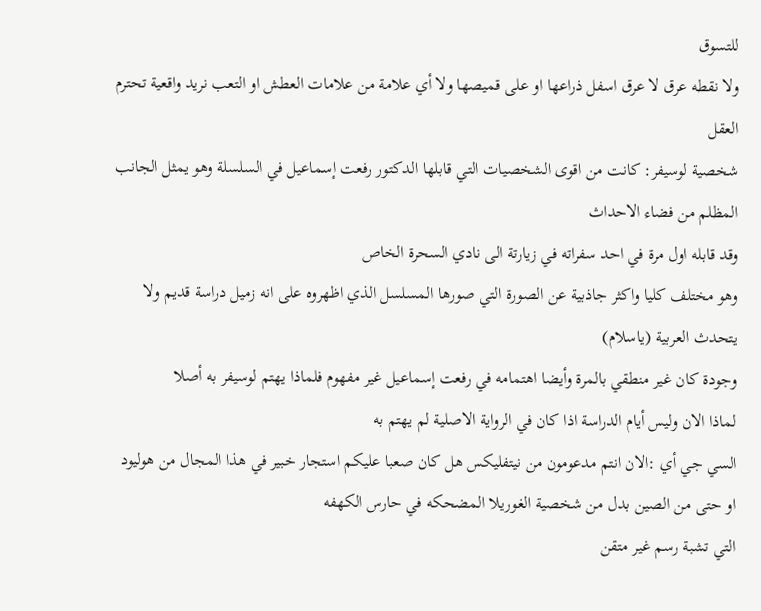للتسوق
ولا نقطه عرق لا عرق اسفل ذراعها او على قميصها ولا أي علامة من علامات العطش او التعب نريد واقعية تحترم العقل
شخصية لوسيفر: كانت من اقوى الشخصيات التي قابلها الدكتور رفعت إسماعيل في السلسلة وهو يمثل الجانب المظلم من فضاء الاحداث
وقد قابله اول مرة في احد سفراته في زيارتة الى نادي السحرة الخاص
وهو مختلف كليا واكثر جاذبية عن الصورة التي صورها المسلسل الذي اظهروه على انه زميل دراسة قديم ولا يتحدث العربية (ياسلام)
وجودة كان غير منطقي بالمرة وأيضا اهتمامه في رفعت إسماعيل غير مفهوم فلماذا يهتم لوسيفر به أصلا
لماذا الان وليس أيام الدراسة اذا كان في الرواية الاصلية لم يهتم به
السي جي أي :الان انتم مدعومون من نيتفليكس هل كان صعبا عليكم استجار خبير في هذا المجال من هوليود
او حتى من الصين بدل من شخصية الغوريلا المضحكه في حارس الكهفه
التي تشبة رسم غير متقن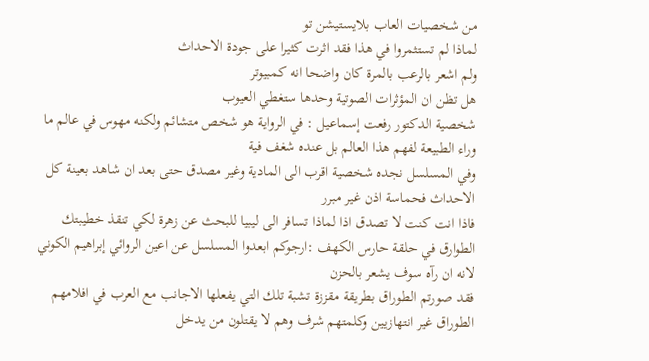من شخصيات العاب بلايستيشن تو
لماذا لم تستثمروا في هذا فقد اثرت كثيرا على جودة الاحداث
ولم اشعر بالرعب بالمرة كان واضحا انه كمبيوتر
هل تظن ان المؤثرات الصوتية وحدها ستغطي العيوب
شخصية الدكتور رفعت إسماعيل : في الرواية هو شخص متشائم ولكنه مهوس في عالم ما وراء الطبيعة لفهم هذا العالم بل عنده شغف فية
وفي المسلسل نجده شخصية اقرب الى المادية وغير مصدق حتى بعد ان شاهد بعينة كل الاحداث فحماسة اذن غير مبرر
فاذا انت كنت لا تصدق اذا لماذا تسافر الى ليبيا للبحث عن زهرة لكي تنقذ خطيبتك
الطوارق في حلقة حارس الكهف :ارجوكم ابعدوا المسلسل عن اعين الروائي إبراهيم الكوني
لانه ان رآه سوف يشعر بالحزن
فقد صورتم الطوراق بطريقة مقززة تشبة تلك التي يفعلها الاجانب مع العرب في افلامهم
الطوراق غير انتهازيين وكلمتهم شرف وهم لا يقتلون من يدخل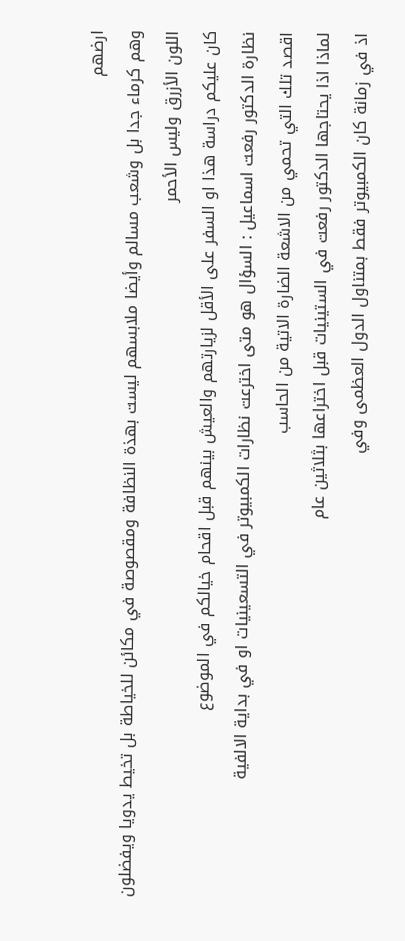ارضهم
وهم كرماء جدا بل وشعب مسالم وأيضا ملابسهم ليست بهذة النظافة ومقصوصة في مكائن للخياطة بل تخيط يدويا ويفضلون اللون الأزرق وليس الأحمر
كان عليكم دراسة هذا او السفر على الأقل لزيارتهم والعيش بينهم قبل اقحام خيالكم في الموضوع
نظارة الدكتور رفعت اسماعيل : السؤال هو متى اخترعت نظارات الكمبيوتر في التسعينيات او في بداية الالفية
اقصد تلك التي تحمي من الاشعة الضارة الاتية من الحاسب
لماذا اذا يحتاجها الدكتور رفعت في الستينيات قبل اختراعها بثلاثين عام
اذ في زمانة كان الكمبيوتر فقط بمتناول الدول العظمى وفي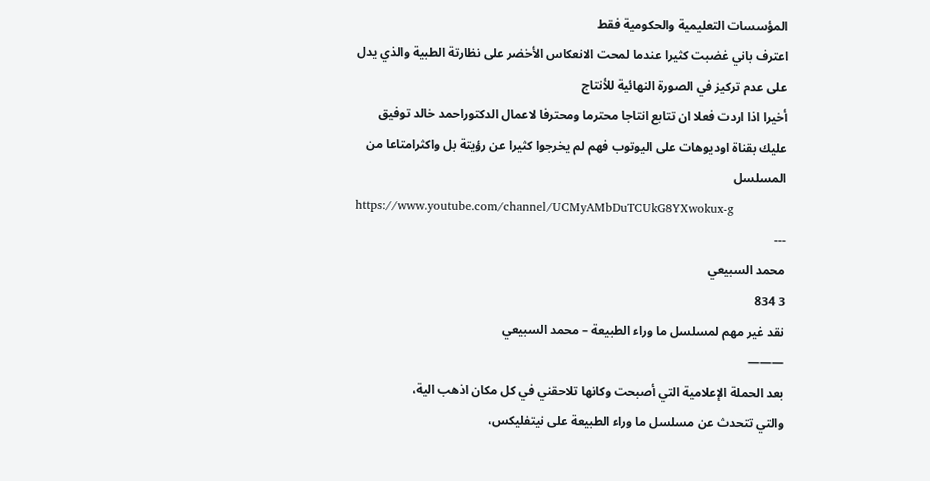المؤسسات التعليمية والحكومية فقط
اعترف باني غضبت كثيرا عندما لمحت الانعكاس الأخضر على نظارتة الطبية والذي يدل على عدم تركيز في الصورة النهائية للأنتاج
أخيرا اذا اردت فعلا ان تتابع انتاجا محترما ومحترفا لاعمال الدكتوراحمد خالد توفيق
عليك بقناة اوديوهات على اليوتوب فهم لم يخرجوا كثيرا عن رؤيتة بل واكثرامتاعا من المسلسل
https://www.youtube.com/channel/UCMyAMbDuTCUkG8YXwokux-g
---
محمد السبيعي
3 834
نقد غير مهم لمسلسل ما وراء الطبيعة – محمد السبيعي
———
بعد الحملة الإعلامية التي أصبحت وكانها تلاحقني في كل مكان اذهب الية،
والتي تتحدث عن مسلسل ما وراء الطبيعة على نيتفليكس،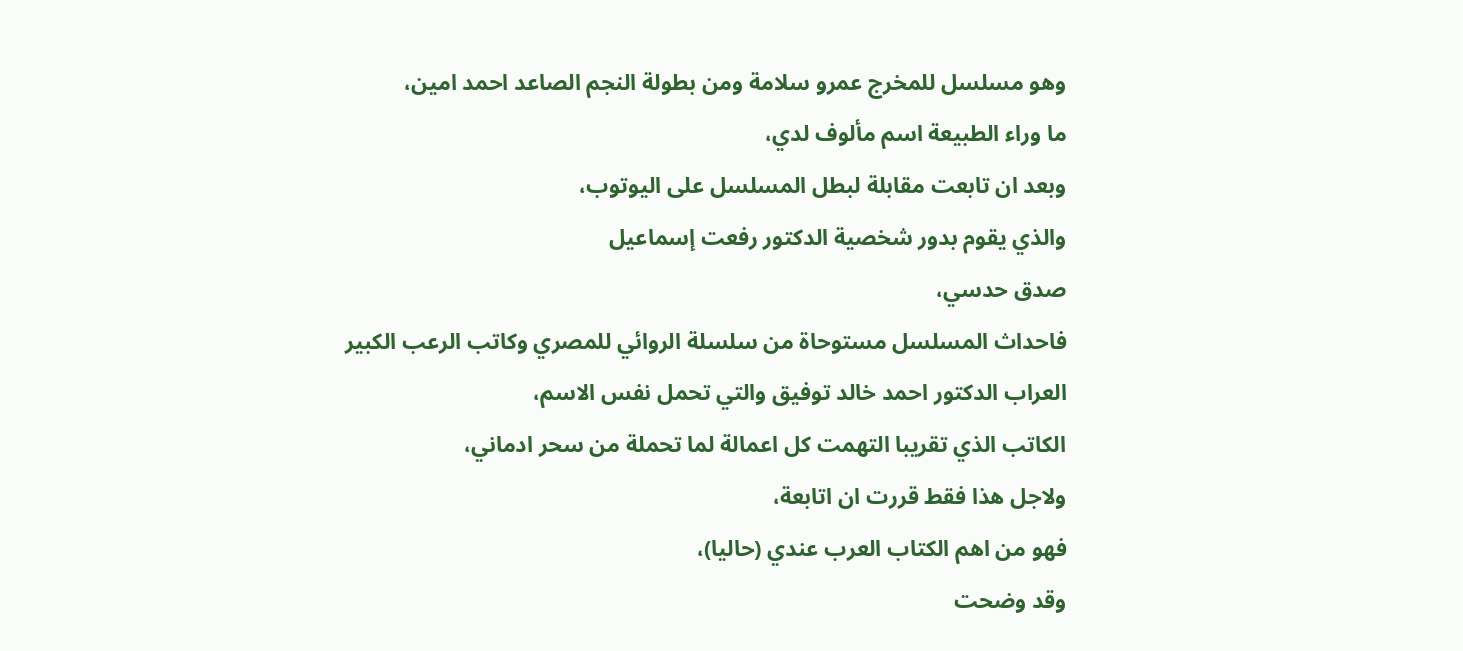وهو مسلسل للمخرج عمرو سلامة ومن بطولة النجم الصاعد احمد امين،
ما وراء الطبيعة اسم مألوف لدي،
وبعد ان تابعت مقابلة لبطل المسلسل على اليوتوب،
والذي يقوم بدور شخصية الدكتور رفعت إسماعيل
صدق حدسي،
فاحداث المسلسل مستوحاة من سلسلة الروائي للمصري وكاتب الرعب الكبير العراب الدكتور احمد خالد توفيق والتي تحمل نفس الاسم،
الكاتب الذي تقريبا التهمت كل اعمالة لما تحملة من سحر ادماني،
ولاجل هذا فقط قررت ان اتابعة،
فهو من اهم الكتاب العرب عندي (حاليا)،
وقد وضحت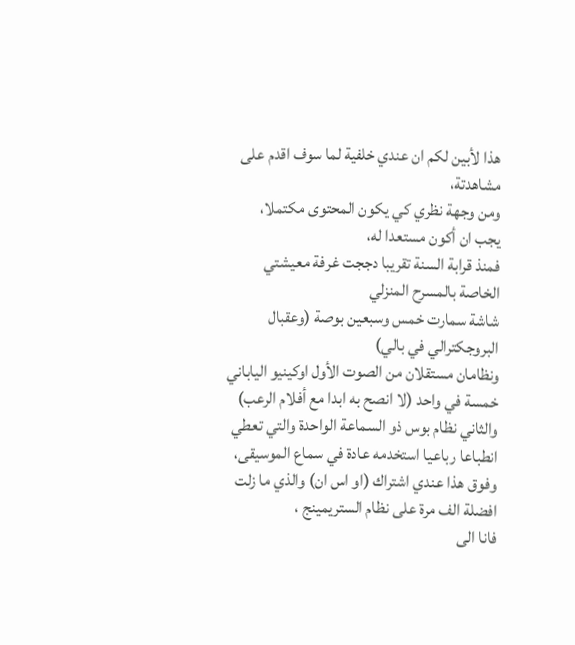هذا لأبين لكم ان عندي خلفية لما سوف اقدم على مشاهدتة،
ومن وجهة نظري كي يكون المحتوى مكتملا،
يجب ان أكون مستعدا له،
فمنذ قرابة السنة تقريبا دججت غرفة معيشتي الخاصة بالمسرح المنزلي
شاشة سمارت خمس وسبعين بوصة (وعقبال البروجكترالي في بالي)
ونظامان مستقلان من الصوت الأول اوكينيو الياباني خمسة في واحد (لا انصح به ابدا مع أفلام الرعب)
والثاني نظام بوس ذو السماعة الواحدة والتي تعطي انطباعا رباعيا استخدمه عادة في سماع الموسيقى،
وفوق هذا عندي اشتراك (او اس ان) والذي ما زلت افضلة الف مرة على نظام الستريمينج ،
فانا الى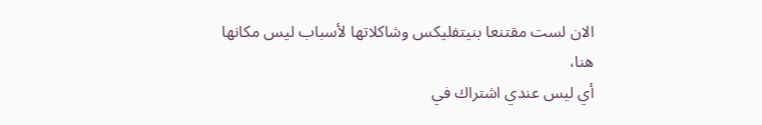الان لست مقتنعا بنيتفليكس وشاكلاتها لأسباب ليس مكانها هنا،
أي ليس عندي اشتراك في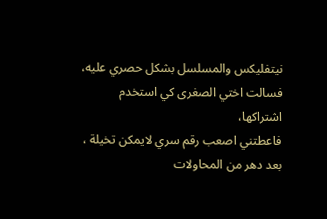نيتفليكس والمسلسل بشكل حصري عليه،
فسالت اختي الصغرى كي استخدم اشتراكها،
فاعطتني اصعب رقم سري لايمكن تخيلة ،
بعد دهر من المحاولات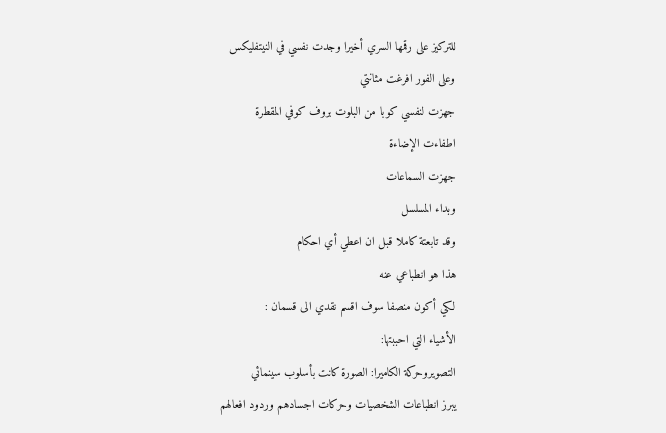للتركيز على رقمها السري أخيرا وجدت نفسي في النيتفليكس
وعلى الفور افرغت مثانتي
جهزت لنفسي كوبا من البلوت بروف كوفي المقطرة
اطفاءت الإضاءة
جهزت السماعات
وبداء المسلسل
وقد تابعتة كاملا قبل ان اعطي أي احكام
هذا هو انطباعي عنه
لكي أكون منصفا سوف اقسم نقدي الى قسمان :
الأشياء التي احببتها:
التصويروحركة الكاميرا: الصورة كانت بأسلوب سينمائي
يبرز انطباعات الشخصيات وحركات اجسادهم وردود افعالهم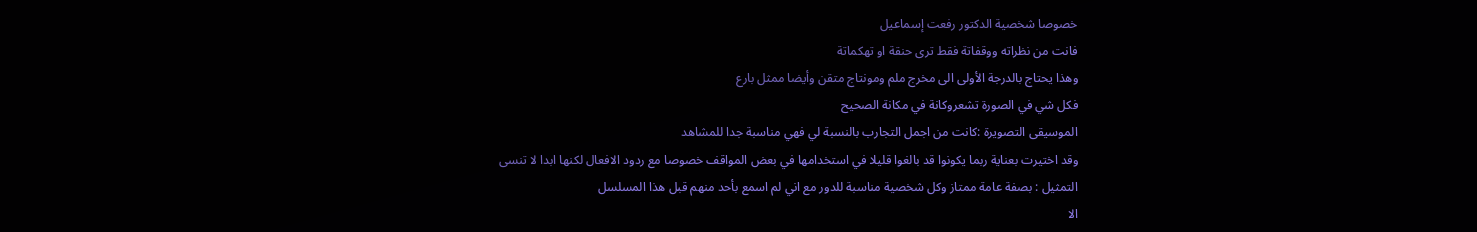خصوصا شخصية الدكتور رفعت إسماعيل
فانت من نظراته ووقفاتة فقط ترى حنقة او تهكماتة
وهذا يحتاج بالدرجة الأولى الى مخرج ملم ومونتاج متقن وأيضا ممثل بارع
فكل شي في الصورة تشعروكانة في مكانة الصحيح
الموسيقى التصويرة :كانت من اجمل التجارب بالنسبة لي فهي مناسبة جدا للمشاهد
وقد اختيرت بعناية ربما يكونوا قد بالغوا قليلا في استخدامها في بعض المواقف خصوصا مع ردود الافعال لكنها ابدا لا تنسى
التمثيل : بصفة عامة ممتاز وكل شخصية مناسبة للدور مع اني لم اسمع بأحد منهم قبل هذا المسلسل
الا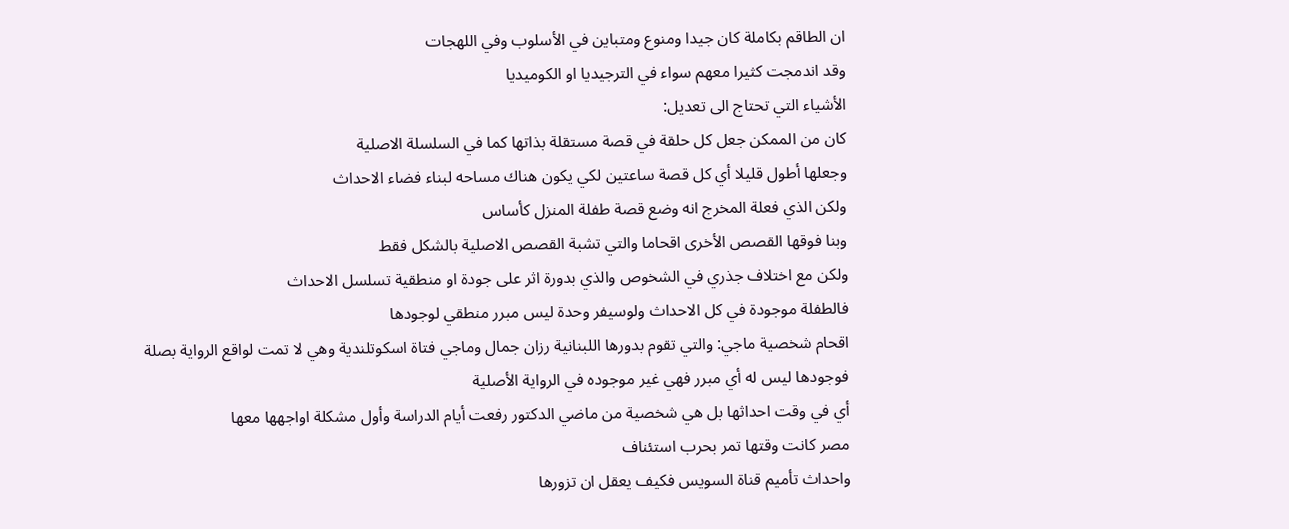ان الطاقم بكاملة كان جيدا ومنوع ومتباين في الأسلوب وفي اللهجات
وقد اندمجت كثيرا معهم سواء في الترجيديا او الكوميديا
الأشياء التي تحتاج الى تعديل:
كان من الممكن جعل كل حلقة في قصة مستقلة بذاتها كما في السلسلة الاصلية
وجعلها أطول قليلا أي كل قصة ساعتين لكي يكون هناك مساحه لبناء فضاء الاحداث
ولكن الذي فعلة المخرج انه وضع قصة طفلة المنزل كأساس
وبنا فوقها القصص الأخرى اقحاما والتي تشبة القصص الاصلية بالشكل فقط
ولكن مع اختلاف جذري في الشخوص والذي بدورة اثر على جودة او منطقية تسلسل الاحداث
فالطفلة موجودة في كل الاحداث ولوسيفر وحدة ليس مبرر منطقي لوجودها
اقحام شخصية ماجي: والتي تقوم بدورها اللبنانية رزان جمال وماجي فتاة اسكوتلندية وهي لا تمت لواقع الرواية بصلة
فوجودها ليس له أي مبرر فهي غير موجوده في الرواية الأصلية
أي في وقت احداثها بل هي شخصية من ماضي الدكتور رفعت أيام الدراسة وأول مشكلة اواجهها معها
مصر كانت وقتها تمر بحرب استئناف
واحداث تأميم قناة السويس فكيف يعقل ان تزورها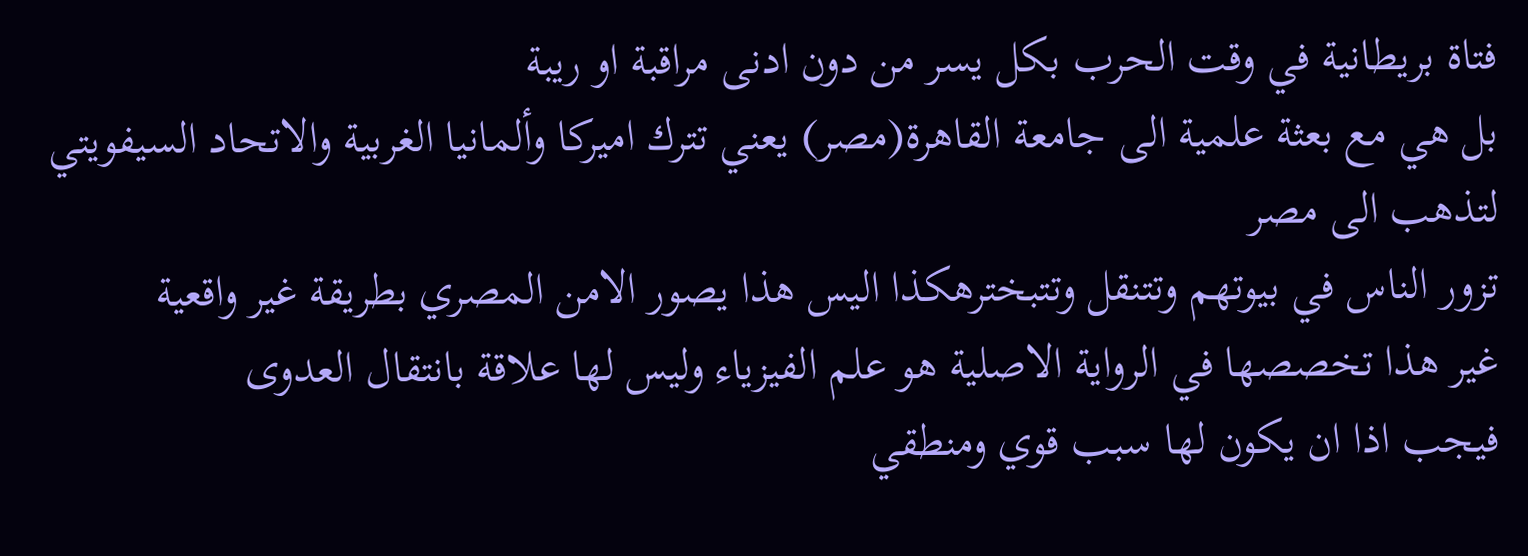فتاة بريطانية في وقت الحرب بكل يسر من دون ادنى مراقبة او ريبة
بل هي مع بعثة علمية الى جامعة القاهرة(مصر) يعني تترك اميركا وألمانيا الغربية والاتحاد السيفويتي لتذهب الى مصر
تزور الناس في بيوتهم وتتنقل وتتبخترهكذا اليس هذا يصور الامن المصري بطريقة غير واقعية
غير هذا تخصصها في الرواية الاصلية هو علم الفيزياء وليس لها علاقة بانتقال العدوى
فيجب اذا ان يكون لها سبب قوي ومنطقي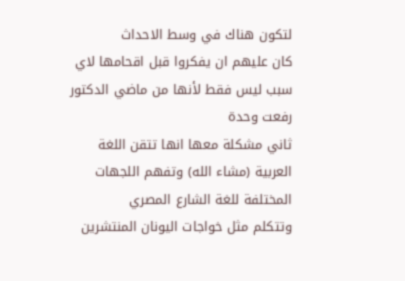لتكون هناك في وسط الاحداث
كان عليهم ان يفكروا قبل اقحامها لاي سبب ليس فقط لأنها من ماضي الدكتور رفعت وحدة
ثاني مشكلة معها انها تتقن اللغة العربية (مشاء الله) وتفهم اللجهات المختلفة للغة الشارع المصري
وتتكلم مثل خواجات اليونان المنتشرين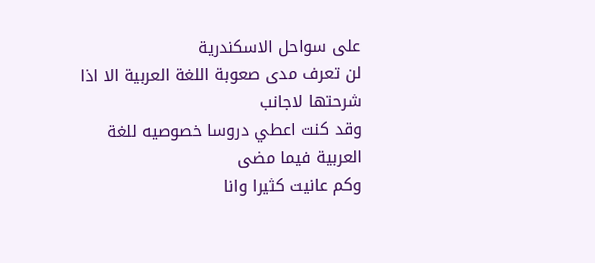على سواحل الاسكندرية
لن تعرف مدى صعوبة اللغة العربية الا اذا شرحتها لاجانب
وقد كنت اعطي دروسا خصوصيه للغة العربية فيما مضى
وكم عانيت كثيرا وانا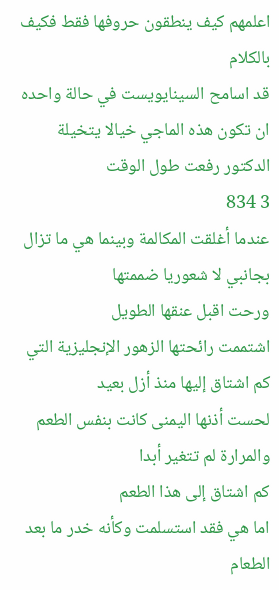اعلمهم كيف ينطقون حروفها فقط فكيف بالكلام
قد اسامح السينايويست في حالة واحده ان تكون هذه الماجي خيالا يتخيلة الدكتور رفعت طول الوقت
3 834
عندما أغلقت المكالمة وبينما هي ما تزال بجانبي لا شعوريا ضممتها
ورحت اقبل عنقها الطويل
اشتممت رائحتها الزهور الإنجليزية التي كم اشتاق إليها منذ أزل بعيد
لحست أذنها اليمنى كانت بنفس الطعم والمرارة لم تتغير أبدا
كم اشتاق إلى هذا الطعم
اما هي فقد استسلمت وكأنه خدر ما بعد الطعام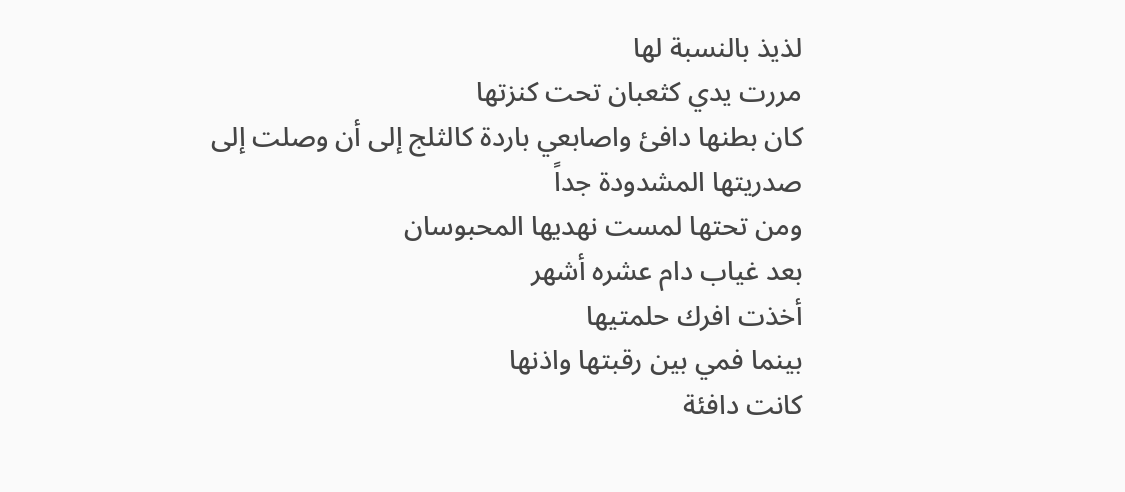لذيذ بالنسبة لها
مررت يدي كثعبان تحت كنزتها
كان بطنها دافئ واصابعي باردة كالثلج إلى أن وصلت إلى صدريتها المشدودة جداً
ومن تحتها لمست نهديها المحبوسان
بعد غياب دام عشره أشهر
أخذت افرك حلمتيها
بينما فمي بين رقبتها واذنها
كانت دافئة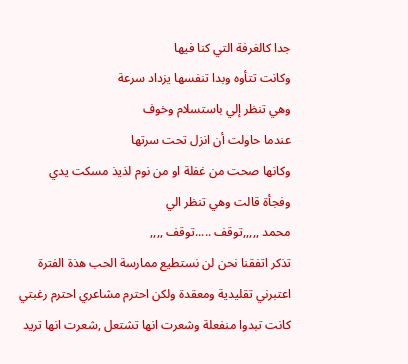جدا كالغرفة التي كنا فيها
وكانت تتأوه وبدا تنفسها يزداد سرعة
وهي تنظر إلي باستسلام وخوف
عندما حاولت أن انزل تحت سرتها
وكانها صحت من غفلة او من نوم لذيذ مسكت يدي
وفجأة قالت وهي تنظر الي
محمد ,,,,,توقف .....توقف ,,,,
تذكر اتفقنا نحن لن نستطيع ممارسة الحب هذة الفترة
اعتبرني تقليدية ومعقدة ولكن احترم مشاعري احترم رغبتي
كانت تبدوا منفعلة وشعرت انها تشتعل ,شعرت انها تريد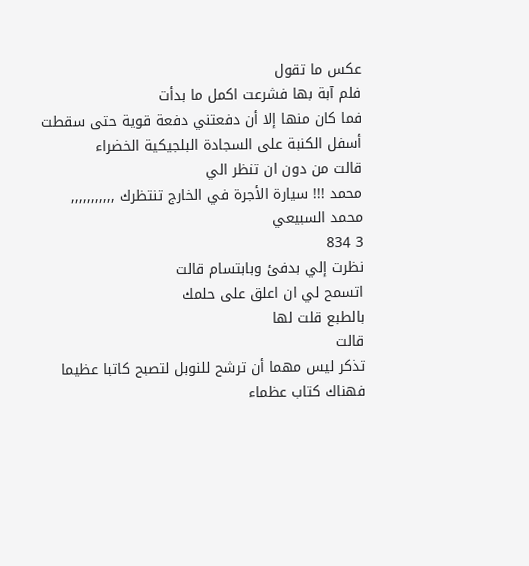عكس ما تقول
فلم آبة بها فشرعت اكمل ما بدأت
فما كان منها إلا أن دفعتني دفعة قوية حتى سقطت أسفل الكنبة على السجادة البلجيكية الخضراء
قالت من دون ان تنظر الي
محمد !!! سيارة الأجرة في الخارج تنتظرك ,,,,,,,,,,,
محمد السبيعي
3 834
نظرت إلي بدفئ وبابتسام قالت
اتسمح لي ان اعلق على حلمك
بالطبع قلت لها
قالت
تذكر ليس مهما أن ترشح للنوبل لتصبح كاتبا عظيما
فهناك كتاب عظماء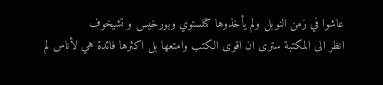عاشوا في زمن النوبل ولم يأخذوها كتلستوي وبورخيس و تشيخوف
انظر الى المكتبة سترى ان اقوى الكتب وامتعها بل اكثرها فائدة هي لأناس لم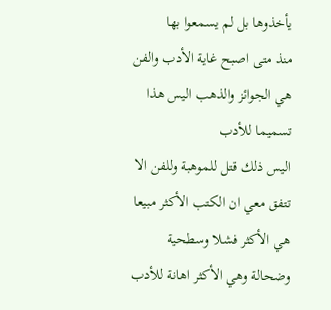يأخذوها بل لم يسمعوا بها
منذ متى اصبح غاية الأدب والفن هي الجوائز والذهب اليس هذا تسميما للأدب
اليس ذلك قتل للموهبة وللفن الا تتفق معي ان الكتب الأكثر مبيعا هي الأكثر فشلا وسطحية وضحالة وهي الأكثر اهانة للأدب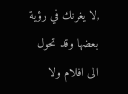,لا يغرنك في رؤية بعضها وقد تحول الى افلام ولا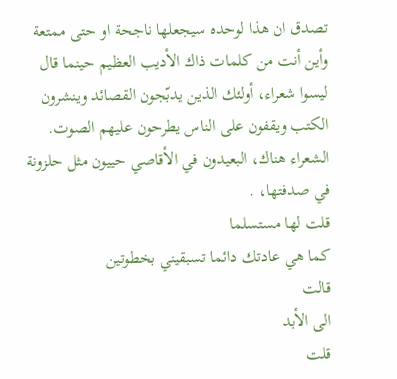تصدق ان هذا لوحده سيجعلها ناجحة او حتى ممتعة
وأين أنت من كلمات ذاك الأديب العظيم حينما قال ليسوا شعراء، أولئك الذين يدبّجون القصائد وينشرون الكتب ويقفون على الناس يطرحون عليهم الصوت. الشعراء هناك، البعيدون في الأقاصي حييون مثل حلزونة في صدفتها، .
قلت لها مستسلما
كما هي عادتك دائما تسبقيني بخطوتين
قالت
الى الأبد
قلت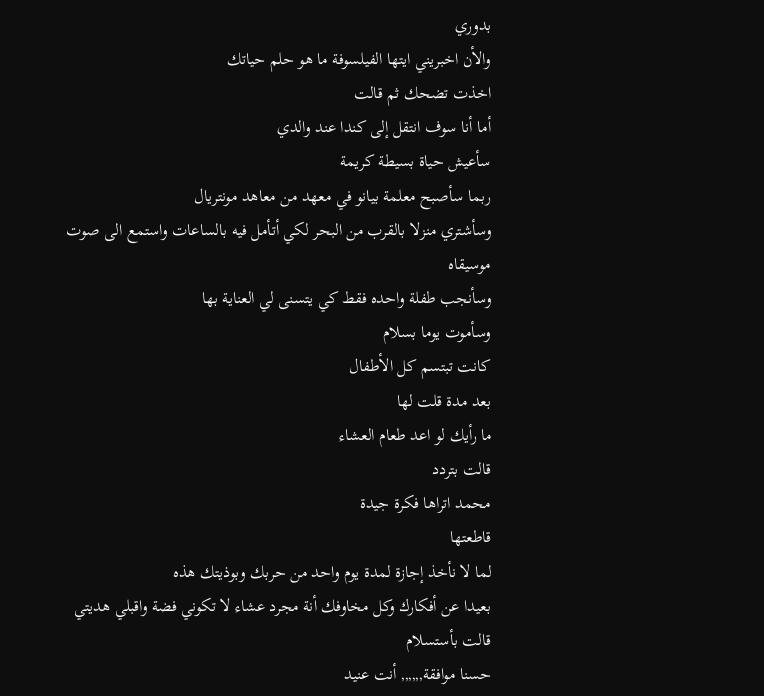بدوري
والأن اخبريني ايتها الفيلسوفة ما هو حلم حياتك
اخذت تضحك ثم قالت
أما أنا سوف انتقل إلى كندا عند والدي
سأعيش حياة بسيطة كريمة
ربما سأصبح معلمة بيانو في معهد من معاهد مونتريال
وسأشتري منزلا بالقرب من البحر لكي أتأمل فيه بالساعات واستمع الى صوت موسيقاه
وسأنجب طفلة واحده فقط كي يتسنى لي العناية بها
وسأموت يوما بسلام
كانت تبتسم كل الأطفال
بعد مدة قلت لها
ما رأيك لو اعد طعام العشاء
قالت بتردد
محمد اتراها فكرة جيدة
قاطعتها
لما لا نأخذ إجازة لمدة يوم واحد من حربك وبوذيتك هذه
بعيدا عن أفكارك وكل مخاوفك أنة مجرد عشاء لا تكوني فضة واقبلي هديتي
قالت بأستسلام
حسنا موافقة,,,,,, أنت عنيد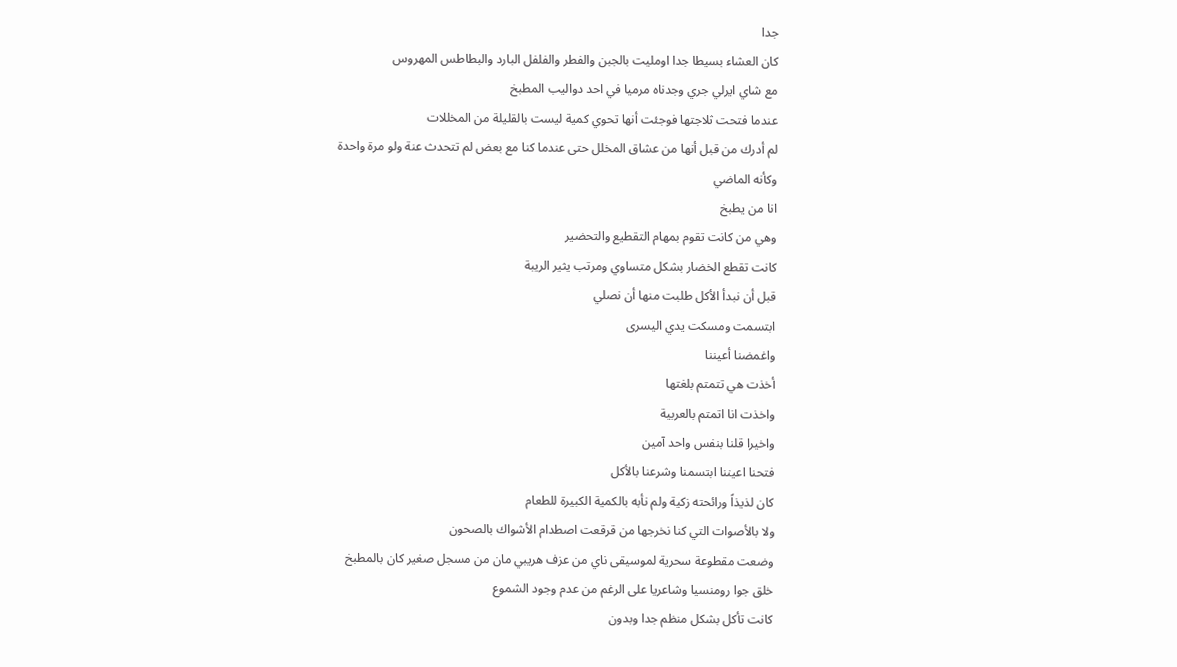جدا
كان العشاء بسيطا جدا اومليت بالجبن والفطر والفلفل البارد والبطاطس المهروس
مع شاي ايرلي جري وجدناه مرميا في احد دواليب المطبخ
عندما فتحت ثلاجتها فوجئت أنها تحوي كمية ليست بالقليلة من المخللات
لم أدرك من قبل أنها من عشاق المخلل حتى عندما كنا مع بعض لم تتحدث عنة ولو مرة واحدة
وكأنه الماضي
انا من يطبخ
وهي من كانت تقوم بمهام التقطيع والتحضير
كانت تقطع الخضار بشكل متساوي ومرتب يثير الريبة
قبل أن نبدأ الأكل طلبت منها أن نصلي
ابتسمت ومسكت يدي اليسرى
واغمضنا أعيننا
أخذت هي تتمتم بلغتها
واخذت انا اتمتم بالعربية
واخيرا قلنا بنفس واحد آمين
فتحنا اعيننا ابتسمنا وشرعنا بالأكل
كان لذيذاً ورائحته زكية ولم نأبه بالكمية الكبيرة للطعام
ولا بالأصوات التي كنا نخرجها من قرقعت اصطدام الأشواك بالصحون
وضعت مقطوعة سحرية لموسيقى ناي من عزف هريبي مان من مسجل صغير كان بالمطبخ
خلق جوا رومنسيا وشاعريا على الرغم من عدم وجود الشموع
كانت تأكل بشكل منظم جدا وبدون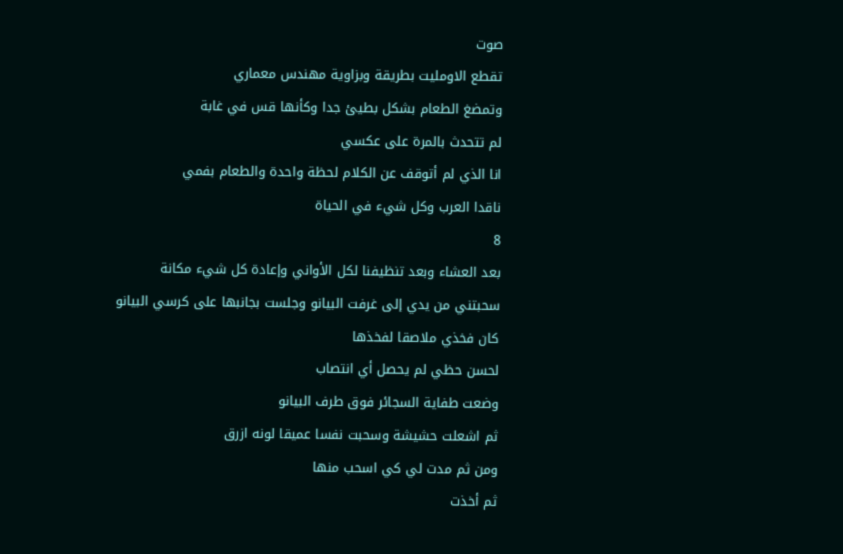صوت
تقطع الاومليت بطريقة وبزاوية مهندس معماري
وتمضغ الطعام بشكل بطيئ جدا وكأنها قس في غابة
لم تتحدث بالمرة على عكسي
انا الذي لم أتوقف عن الكلام لحظة واحدة والطعام بفمي
ناقدا العرب وكل شيء في الحياة
8
بعد العشاء وبعد تنظيفنا لكل الأواني وإعادة كل شيء مكانة
سحبتني من يدي إلى غرفت البيانو وجلست بجانبها على كرسي البيانو
كان فخذي ملاصقا لفخذها
لحسن حظي لم يحصل أي انتصاب
وضعت طفاية السجائر فوق طرف البيانو
ثم اشعلت حشيشة وسحبت نفسا عميقا لونه ازرق
ومن ثم مدت لي كي اسحب منها
ثم أخذت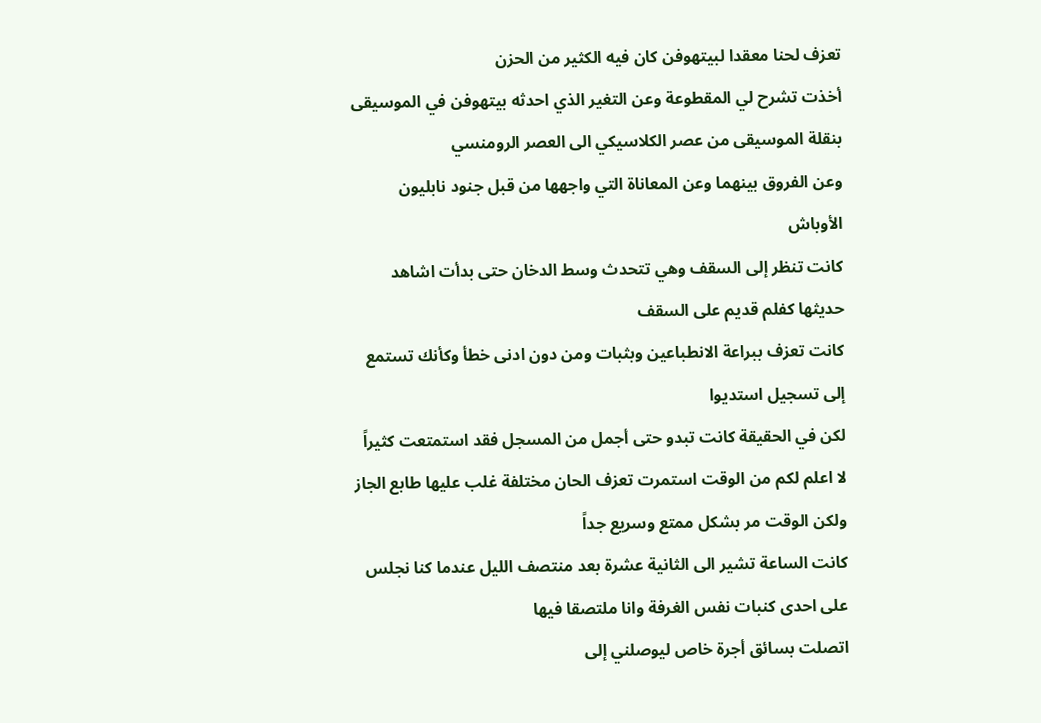تعزف لحنا معقدا لبيتهوفن كان فيه الكثير من الحزن
أخذت تشرح لي المقطوعة وعن التغير الذي احدثه بيتهوفن في الموسيقى
بنقلة الموسيقى من عصر الكلاسيكي الى العصر الرومنسي
وعن الفروق بينهما وعن المعاناة التي واجهها من قبل جنود نابليون الأوباش
كانت تنظر إلى السقف وهي تتحدث وسط الدخان حتى بدأت اشاهد حديثها كفلم قديم على السقف
كانت تعزف ببراعة الانطباعين وبثبات ومن دون ادنى خطأ وكأنك تستمع إلى تسجيل استديوا
لكن في الحقيقة كانت تبدو حتى أجمل من المسجل فقد استمتعت كثيراً
لا اعلم لكم من الوقت استمرت تعزف الحان مختلفة غلب عليها طابع الجاز
ولكن الوقت مر بشكل ممتع وسريع جداً
كانت الساعة تشير الى الثانية عشرة بعد منتصف الليل عندما كنا نجلس على احدى كنبات نفس الغرفة وانا ملتصقا فيها
اتصلت بسائق أجرة خاص ليوصلني إلى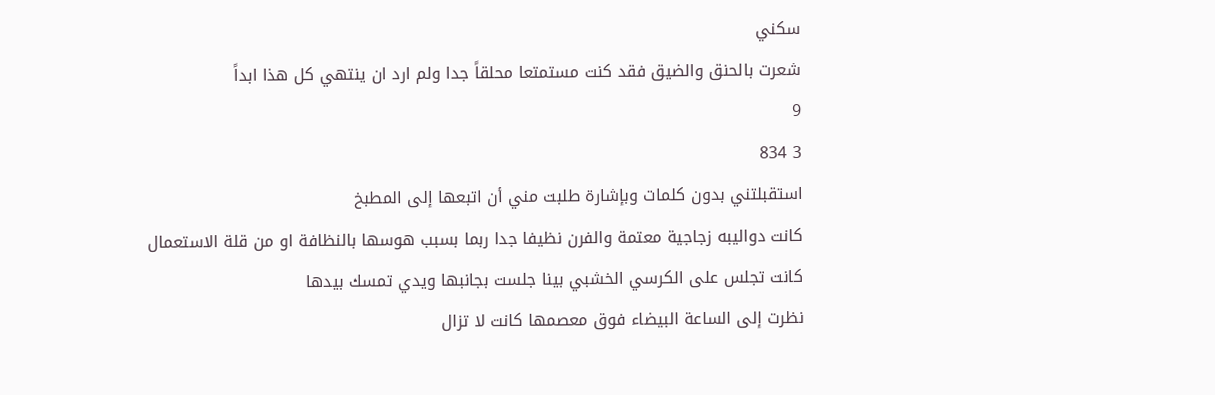سكني
شعرت بالحنق والضيق فقد كنت مستمتعا محلقاً جدا ولم ارد ان ينتهي كل هذا ابداً
9
3 834
استقبلتني بدون كلمات وبإشارة طلبت مني أن اتبعها إلى المطبخ
كانت دواليبه زجاجية معتمة والفرن نظيفا جدا ربما بسبب هوسها بالنظافة او من قلة الاستعمال
كانت تجلس على الكرسي الخشبي بينا جلست بجانبها ويدي تمسك بيدها
نظرت إلى الساعة البيضاء فوق معصمها كانت لا تزال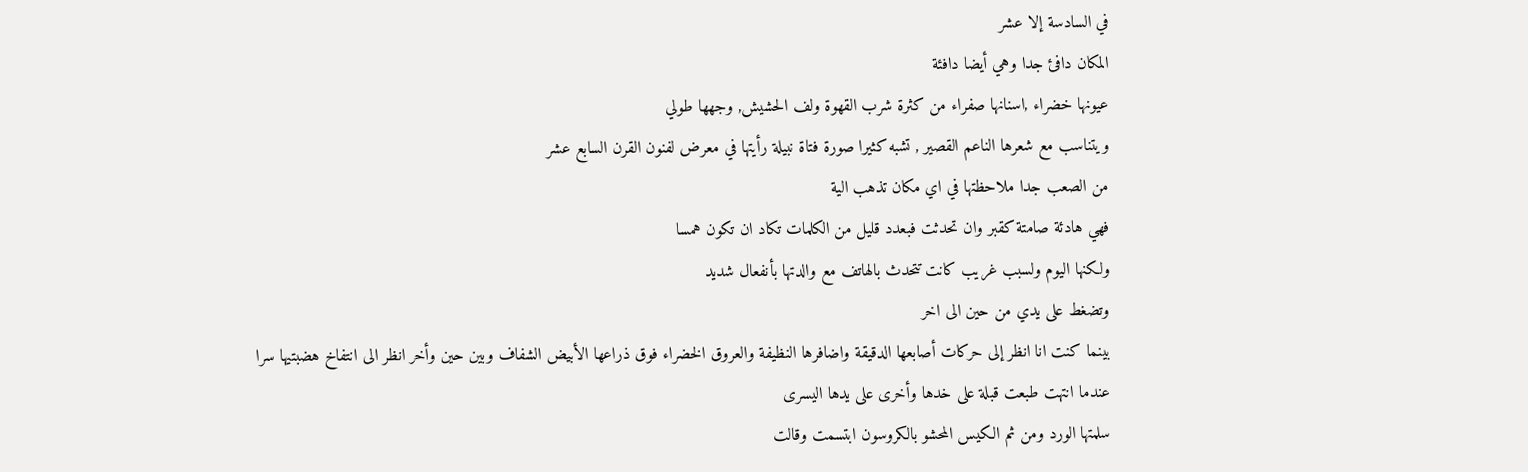في السادسة إلا عشر
المكان دافئ جدا وهي أيضا دافئة
عيونها خضراء ,اسنانها صفراء من كثرة شرب القهوة ولف الحشيش, وجهها طولي
ويتناسب مع شعرها الناعم القصير , تشبه كثيرا صورة فتاة نبيلة رأيتها في معرض لفنون القرن السابع عشر
من الصعب جدا ملاحظتها في اي مكان تذهب الية
فهي هادئة صامتة كقبر وان تحدثت فبعدد قليل من الكلمات تكاد ان تكون همسا
ولكنها اليوم ولسبب غريب كانت تتحدث بالهاتف مع والدتها بأنفعال شديد
وتضغط على يدي من حين الى اخر
بينما كنت انا انظر إلى حركات أصابعها الدقيقة واضافرها النظيفة والعروق الخضراء فوق ذراعها الأبيض الشفاف وبين حين وأخر انظر الى انتفاخ هضبتيها سرا
عندما انتهت طبعت قبلة على خدها وأخرى على يدها اليسرى
سلمتها الورد ومن ثم الكيس المحشو بالكروسون ابتسمت وقالت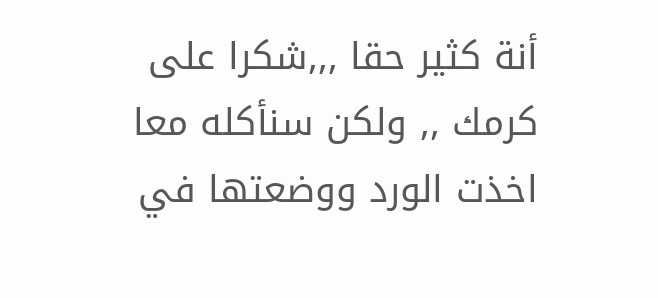أنة كثير حقا ,,,شكرا على كرمك ,, ولكن سنأكله معا
اخذت الورد ووضعتها في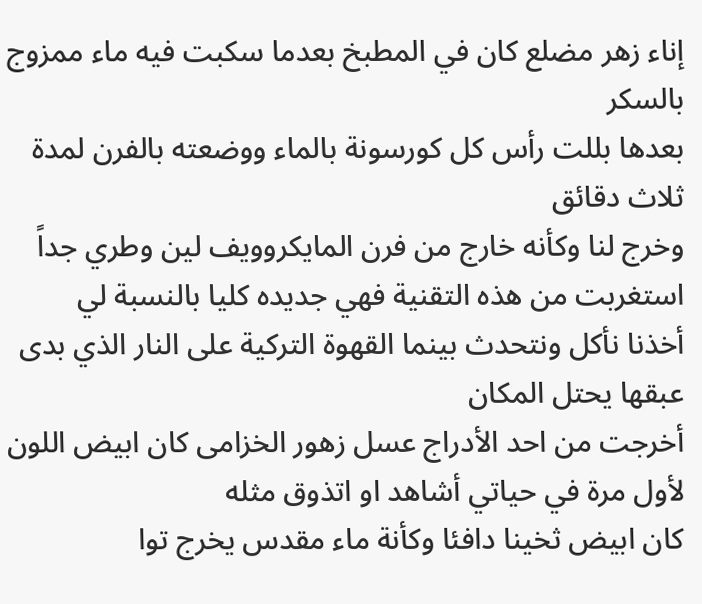إناء زهر مضلع كان في المطبخ بعدما سكبت فيه ماء ممزوج بالسكر
بعدها بللت رأس كل كورسونة بالماء ووضعته بالفرن لمدة ثلاث دقائق
وخرج لنا وكأنه خارج من فرن المايكروويف لين وطري جداً
استغربت من هذه التقنية فهي جديده كليا بالنسبة لي
أخذنا نأكل ونتحدث بينما القهوة التركية على النار الذي بدى عبقها يحتل المكان
أخرجت من احد الأدراج عسل زهور الخزامى كان ابيض اللون لأول مرة في حياتي أشاهد او اتذوق مثله
كان ابيض ثخينا دافئا وكأنة ماء مقدس يخرج توا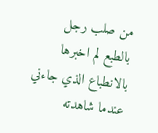من صلب رجل
بالطبع لم اخبرها بالانطباع الذي جاءني عندما شاهدته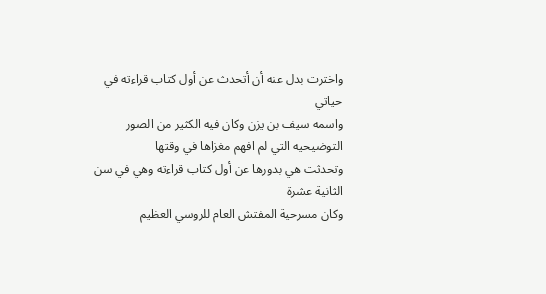واخترت بدل عنه أن أتحدث عن أول كتاب قراءته في حياتي
واسمه سيف بن يزن وكان فيه الكثير من الصور التوضيحيه التي لم افهم مغزاها في وقتها
وتحدثت هي بدورها عن أول كتاب قراءته وهي في سن الثانية عشرة
وكان مسرحية المفتش العام للروسي العظيم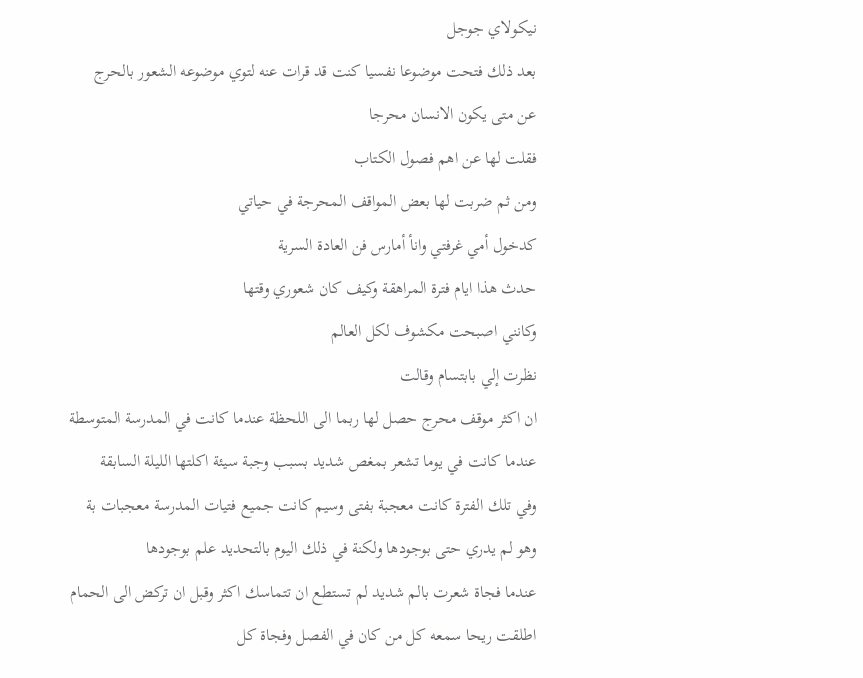نيكولاي جوجل
بعد ذلك فتحت موضوعا نفسيا كنت قد قرات عنه لتوي موضوعه الشعور بالحرج
عن متى يكون الانسان محرجا
فقلت لها عن اهم فصول الكتاب
ومن ثم ضربت لها بعض المواقف المحرجة في حياتي
كدخول أمي غرفتي وانأ أمارس فن العادة السرية
حدث هذا ايام فترة المراهقة وكيف كان شعوري وقتها
وكانني اصبحت مكشوف لكل العالم
نظرت إلي بابتسام وقالت
ان اكثر موقف محرج حصل لها ربما الى اللحظة عندما كانت في المدرسة المتوسطة
عندما كانت في يوما تشعر بمغص شديد بسبب وجبة سيئة اكلتها الليلة السابقة
وفي تلك الفترة كانت معجبة بفتى وسيم كانت جميع فتيات المدرسة معجبات بة
وهو لم يدري حتى بوجودها ولكنة في ذلك اليوم بالتحديد علم بوجودها
عندما فجاة شعرت بالم شديد لم تستطع ان تتماسك اكثر وقبل ان تركض الى الحمام
اطلقت ريحا سمعه كل من كان في الفصل وفجاة كل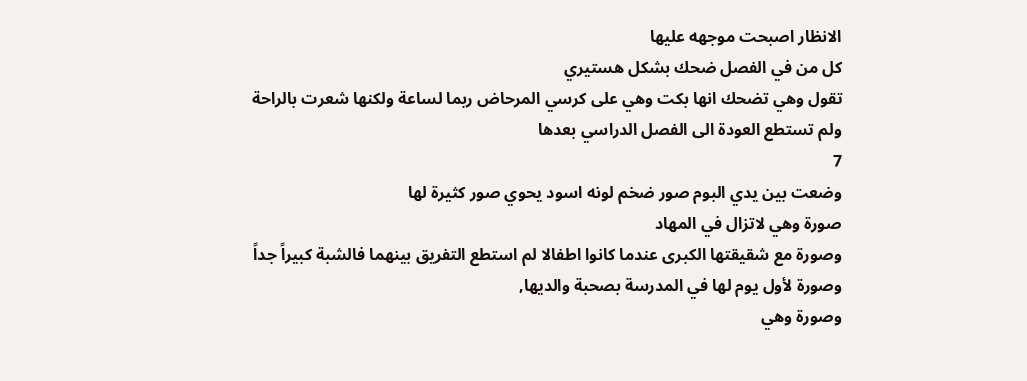الانظار اصبحت موجهه عليها
كل من في الفصل ضحك بشكل هستيري
تقول وهي تضحك انها بكت وهي على كرسي المرحاض ربما لساعة ولكنها شعرت بالراحة
ولم تستطع العودة الى الفصل الدراسي بعدها
7
وضعت بين يدي البوم صور ضخم لونه اسود يحوي صور كثيرة لها
صورة وهي لاتزال في المهاد
وصورة مع شقيقتها الكبرى عندما كانوا اطفالا لم استطع التفريق بينهما فالشبة كبيراً جداً
وصورة لأول يوم لها في المدرسة بصحبة والديها,
وصورة وهي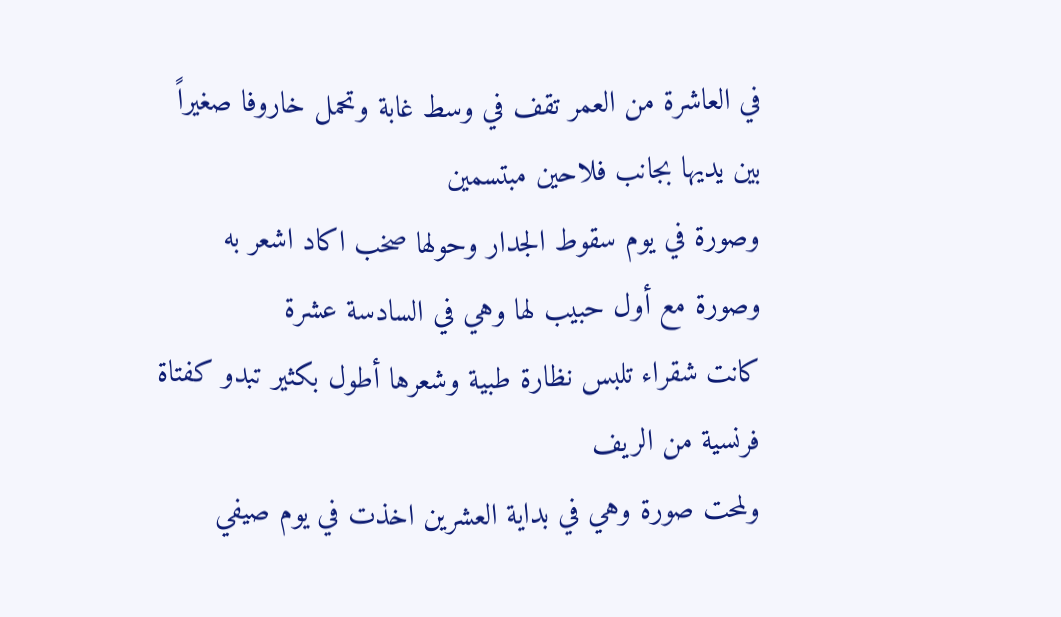في العاشرة من العمر تقف في وسط غابة وتحمل خاروفا صغيراً بين يديها بجانب فلاحين مبتسمين
وصورة في يوم سقوط الجدار وحولها صخب اكاد اشعر به
وصورة مع أول حبيب لها وهي في السادسة عشرة
كانت شقراء تلبس نظارة طبية وشعرها أطول بكثير تبدو كفتاة فرنسية من الريف
ولمحت صورة وهي في بداية العشرين اخذت في يوم صيفي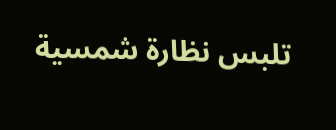تلبس نظارة شمسية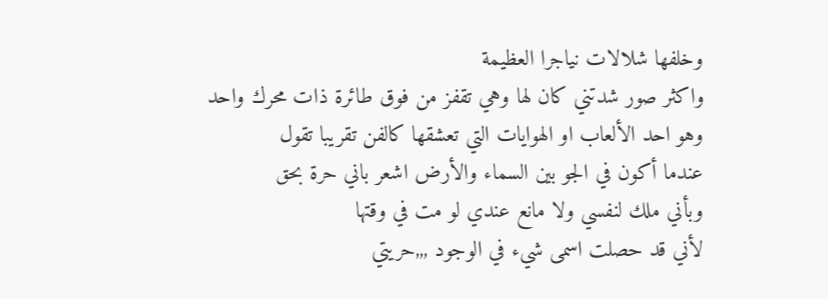وخلفها شلالات نياجرا العظيمة
واكثر صور شدتني كان لها وهي تقفز من فوق طائرة ذات محرك واحد
وهو احد الألعاب او الهوايات التي تعشقها كالفن تقريبا تقول
عندما أكون في الجو بين السماء والأرض اشعر باني حرة بحق
وبأني ملك لنفسي ولا مانع عندي لو مت في وقتها
لأني قد حصلت اسمى شيء في الوجود ,,,حريتي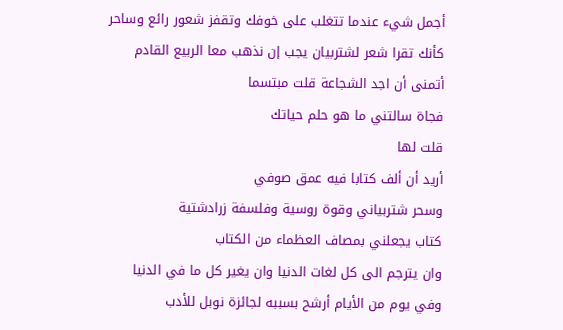أجمل شيء عندما تتغلب على خوفك وتقفز شعور رائع وساحر
كأنك تقرا شعر لشتربيان يجب إن نذهب معا الربيع القادم
أتمنى أن اجد الشجاعة قلت مبتسما
فجاة سالتني ما هو حلم حياتك
قلت لها
أريد أن ألف كتابا فيه عمق صوفي
وسحر شتربياني وقوة روسية وفلسفة زرادشتية
كتاب يجعلني بمصاف العظماء من الكتاب
وان يترجم الى كل لغات الدنيا وان يغير كل ما في الدنيا
وفي يوم من الأيام أرشح بسببه لجائزة نوبل للأدب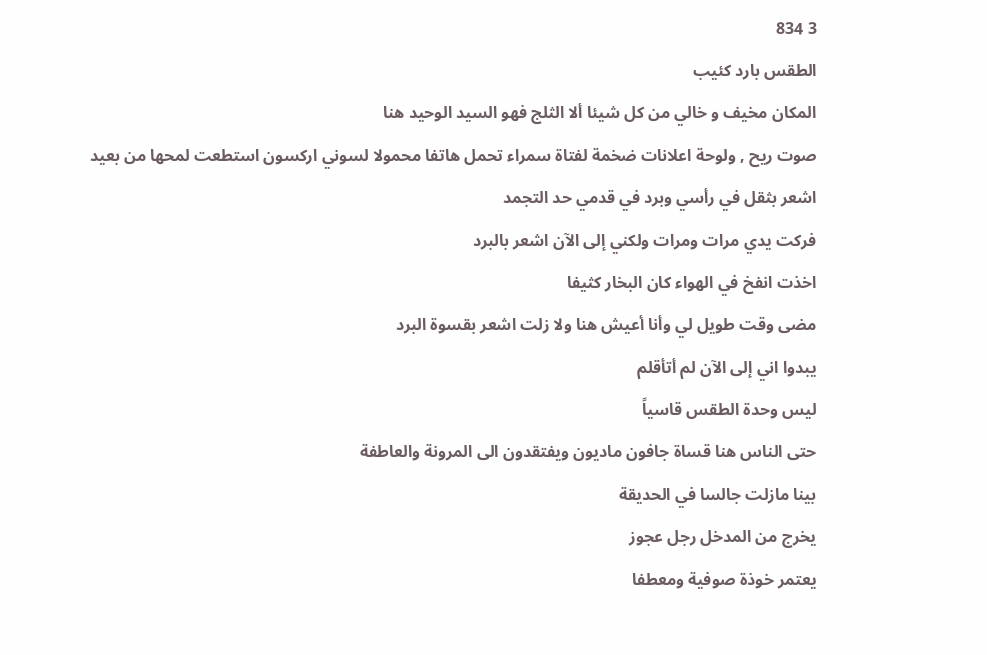3 834
الطقس بارد كئيب
المكان مخيف و خالي من كل شيئا ألا الثلج فهو السيد الوحيد هنا
صوت ريح , ولوحة اعلانات ضخمة لفتاة سمراء تحمل هاتفا محمولا لسوني اركسون استطعت لمحها من بعيد
اشعر بثقل في رأسي وبرد في قدمي حد التجمد
فركت يدي مرات ومرات ولكني إلى الآن اشعر بالبرد
اخذت انفخ في الهواء كان البخار كثيفا
مضى وقت طويل لي وأنا أعيش هنا ولا زلت اشعر بقسوة البرد
يبدوا اني إلى الآن لم أتأقلم
ليس وحدة الطقس قاسياً
حتى الناس هنا قساة جافون ماديون ويفتقدون الى المرونة والعاطفة
بينا مازلت جالسا في الحديقة
يخرج من المدخل رجل عجوز
يعتمر خوذة صوفية ومعطفا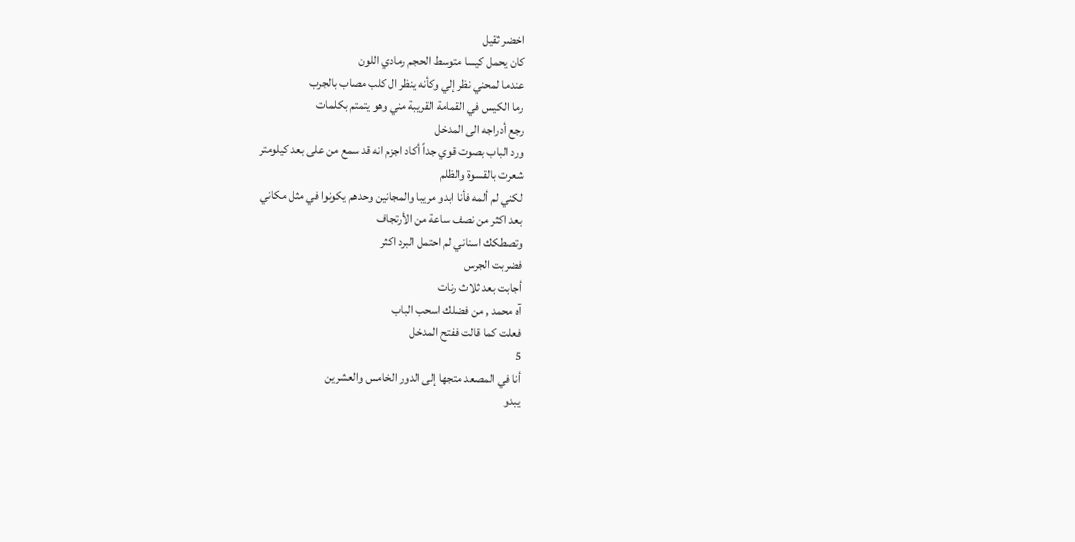اخضر ثقيل
كان يحمل كيسا متوسط الحجم رمادي اللون
عندما لمحني نظر إلي وكأنه ينظر ال كلب مصاب بالجرب
رما الكيس في القمامة القريبة مني وهو يتمتم بكلمات
رجع أدراجه الى المدخل
ورد الباب بصوت قوي جداً أكاد اجزم انه قد سمع من على بعد كيلومتر
شعرت بالقسوة والظلم
لكني لم ألمه فأنا ابدو مريبا والمجانين وحدهم يكونوا في مثل مكاني
بعد اكثر من نصف ساعة من الأرتجاف
وتصطكك اسناني لم احتمل البرد اكثر
فضربت الجرس
أجابت بعد ثلاث رنات
آه محمد , من فضلك اسحب الباب
فعلت كما قالت ففتح المدخل
5
أنا في المصعد متجها إلى الدور الخامس والعشرين
يبدو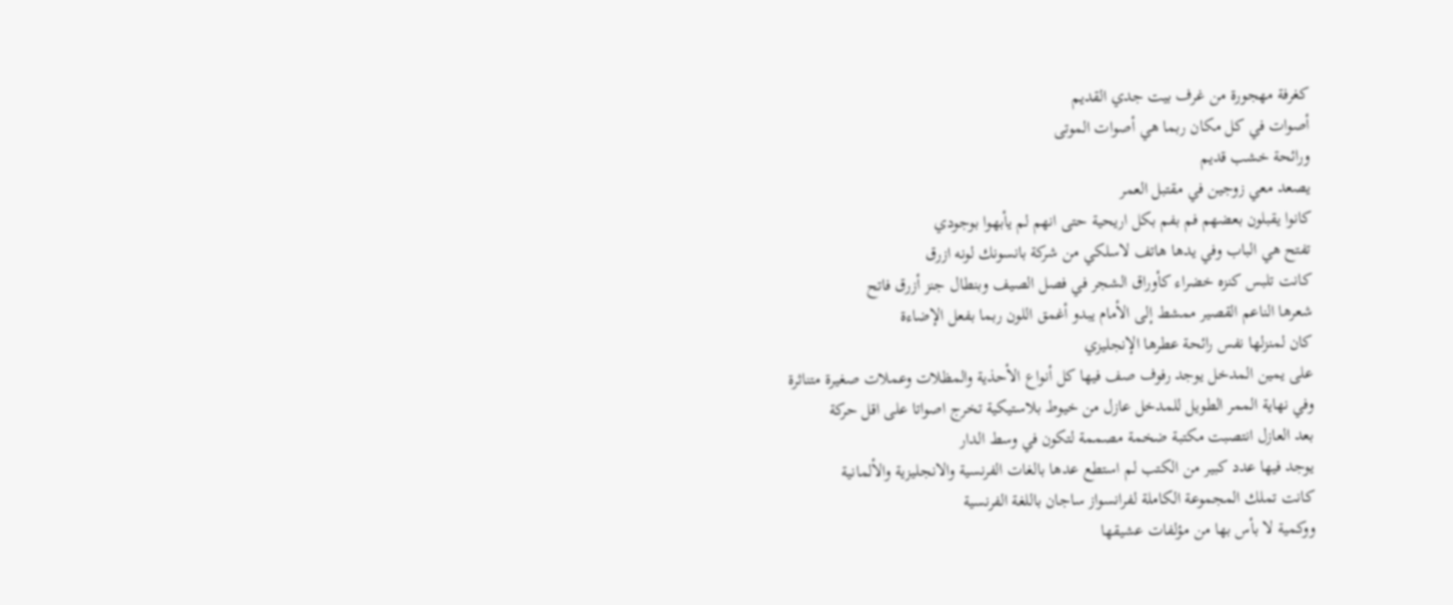كغرفة مهجورة من غرف بيت جدي القديم
أصوات في كل مكان ربما هي أصوات الموتى
ورائحة خشب قديم
يصعد معي زوجين في مقتبل العمر
كانوا يقبلون بعضهم فم بفم بكل اريحية حتى انهم لم يأبهوا بوجودي
تفتح هي الباب وفي يدها هاتف لاسلكي من شركة بانسونك لونه ازرق
كانت تلبس كنزه خضراء كأوراق الشجر في فصل الصيف وبنطال جنز أزرق فاتح
شعرها الناعم القصير ممشط إلى الأمام يبدو أغمق اللون ربما بفعل الإضاءة
كان لمنزلها نفس رائحة عطرها الإنجليزي
على يمين المدخل يوجد رفوف صف فيها كل أنواع الأحذية والمظلات وعملات صغيرة متناثرة
وفي نهاية الممر الطويل للمدخل عازل من خيوط بلاستيكية تخرج اصواتا على اقل حركة
بعد العازل انتصبت مكتبة ضخمة مصممة لتكون في وسط الدار
يوجد فيها عدد كبير من الكتب لم استطع عدها بالغات الفرنسية والانجليزية والألمانية
كانت تملك المجموعة الكاملة لفرانسواز ساجان باللغة الفرنسية
ووكمية لا بأس بها من مؤلفات عشيقها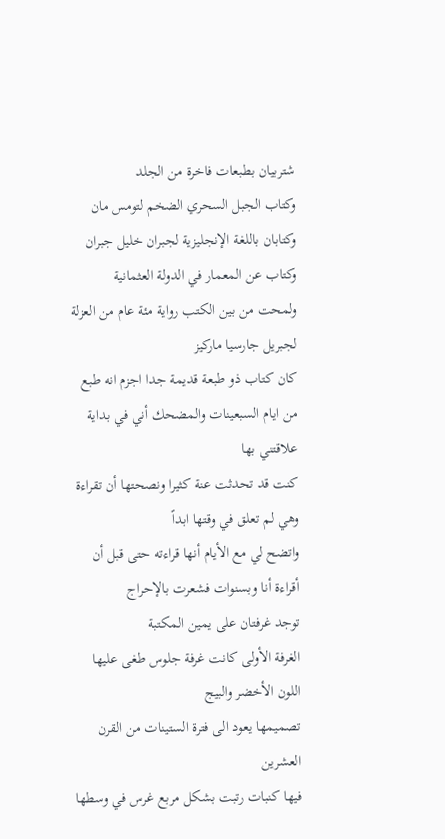شتربيان بطبعات فاخرة من الجلد
وكتاب الجبل السحري الضخم لتومس مان
وكتابان باللغة الإنجليزية لجبران خليل جبران
وكتاب عن المعمار في الدولة العثمانية
ولمحت من بين الكتب رواية مئة عام من العزلة لجبريل جارسيا ماركيز
كان كتاب ذو طبعة قديمة جدا اجزم انه طبع من ايام السبعينات والمضحك أني في بداية علاقتني بها
كنت قد تحدثت عنة كثيرا ونصحتها أن تقراءة وهي لم تعلق في وقتها ابداً
واتضح لي مع الأيام أنها قراءته حتى قبل أن أقراءة أنا وبسنوات فشعرت بالإحراج
توجد غرفتان على يمين المكتبة
الغرفة الأولى كانت غرفة جلوس طغى عليها اللون الأخضر والبيج
تصميمها يعود الى فترة الستينات من القرن العشرين
فيها كنبات رتبت بشكل مربع غرس في وسطها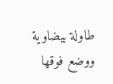طاولة بيضاوية
ووضع فوقها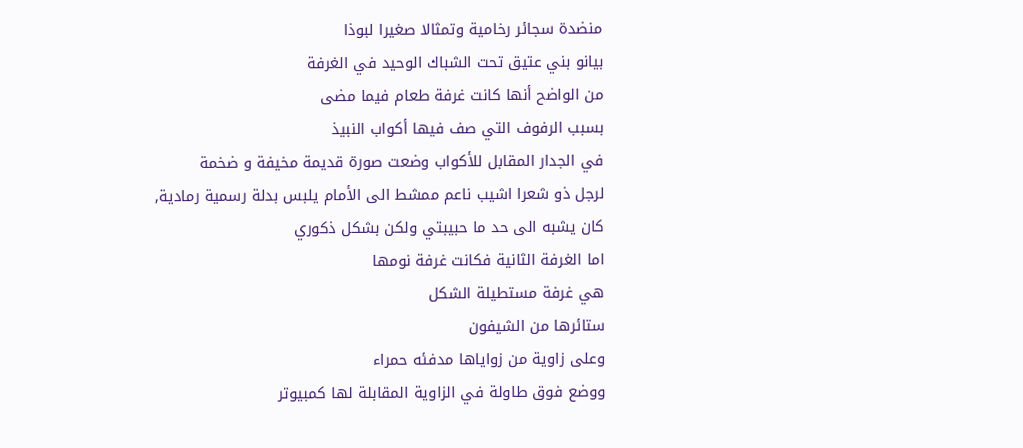منضدة سجائر رخامية وتمثالا صغيرا لبوذا
بيانو بني عتيق تحت الشباك الوحيد في الغرفة
من الواضح أنها كانت غرفة طعام فيما مضى
بسبب الرفوف التي صف فيها أكواب النبيذ
في الجدار المقابل للأكواب وضعت صورة قديمة مخيفة و ضخمة
لرجل ذو شعرا اشيب ناعم ممشط الى الأمام يلبس بدلة رسمية رمادية,
كان يشبه الى حد ما حبيبتي ولكن بشكل ذكوري
اما الغرفة الثانية فكانت غرفة نومها
هي غرفة مستطيلة الشكل
ستائرها من الشيفون
وعلى زاوية من زواياها مدفئه حمراء
ووضع فوق طاولة في الزاوية المقابلة لها كمبيوتر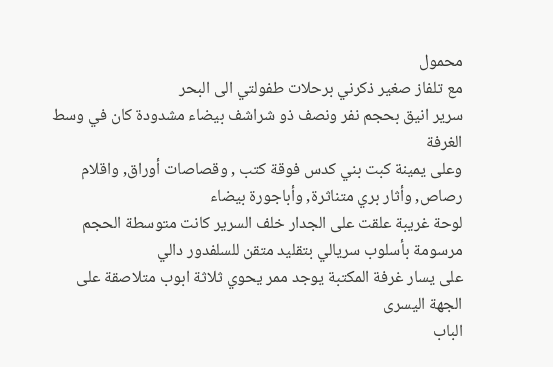محمول
مع تلفاز صغير ذكرني برحلات طفولتي الى البحر
سرير انيق بحجم نفر ونصف ذو شراشف بيضاء مشدودة كان في وسط الغرفة
وعلى يمينة كبت بني كدس فوقة كتب , وقصاصات أوراق, واقلام رصاص, وأثار بري متناثرة, وأباجورة بيضاء
لوحة غريبة علقت على الجدار خلف السرير كانت متوسطة الحجم مرسومة بأسلوب سريالي بتقليد متقن للسلفدور دالي
على يسار غرفة المكتبة يوجد ممر يحوي ثلاثة ابوب متلاصقة على الجهة اليسرى
الباب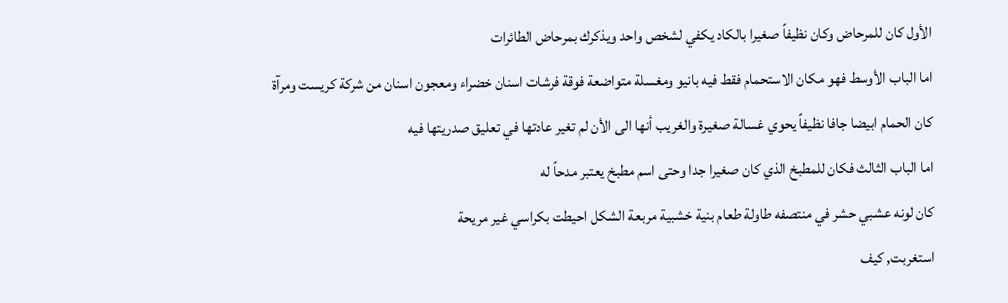الأول كان للمرحاض وكان نظيفاً صغيرا بالكاد يكفي لشخص واحد ويذكرك بمرحاض الطائرات
اما الباب الأوسط فهو مكان الاستحمام فقط فيه بانيو ومغسلة متواضعة فوقة فرشات اسنان خضراء ومعجون اسنان من شركة كريست ومرآة
كان الحمام ابيضا جافا نظيفاً يحوي غسالة صغيرة والغريب أنها الى الأن لم تغير عادتها في تعليق صدريتها فيه
اما الباب الثالث فكان للمطبخ الذي كان صغيرا جدا وحتى اسم مطبخ يعتبر مدحاً له
كان لونه عشبي حشر في منتصفه طاولة طعام بنية خشبية مربعة الشكل احيطت بكراسي غير مريحة
استغربت, كيف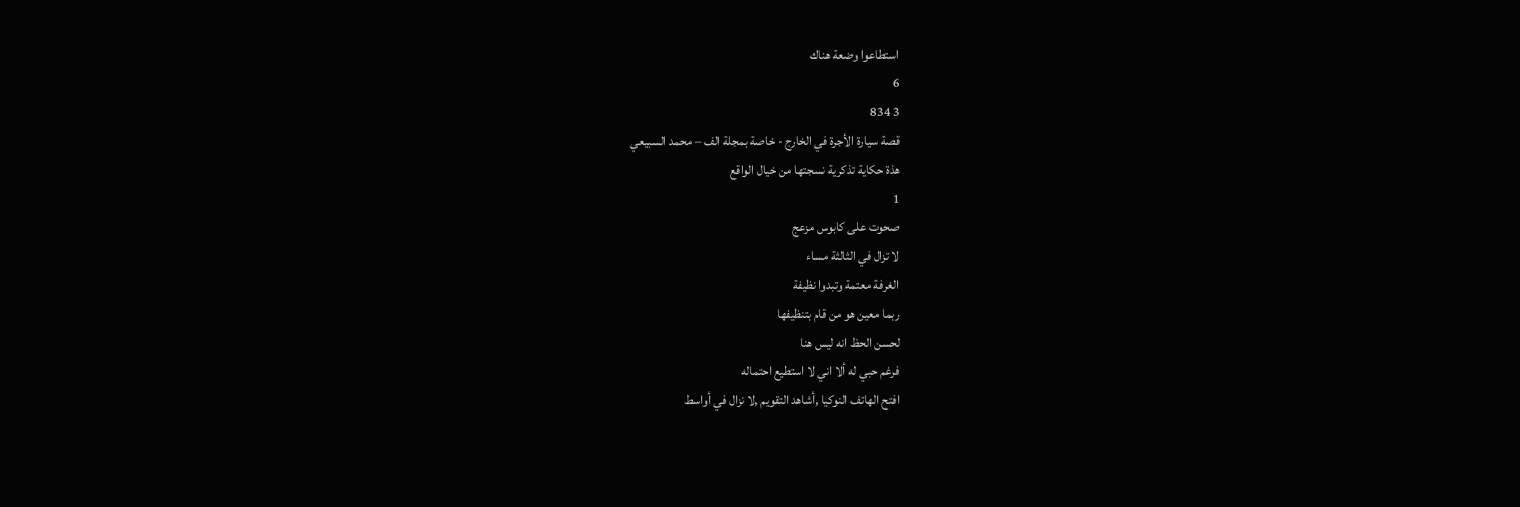استطاعوا وضعة هناك
6
3 834
قصة سيارة الأجرة في الخارج - خاصة بمجلة الف – محمد السبيعي
هذة حكاية تذكرية نسجتها من خيال الواقع
1
صحوت على كابوس مزعج
لا تزال في الثالثة مساء
الغرفة معتمة وتبدوا نظيفة
ربما معين هو من قام بتنظيفها
لحسن الحظ انه ليس هنا
فرغم حبي له ألا اني لا استطيع احتماله
افتح الهاتف النوكيا ,أشاهد التقويم ,لا نزال في أواسط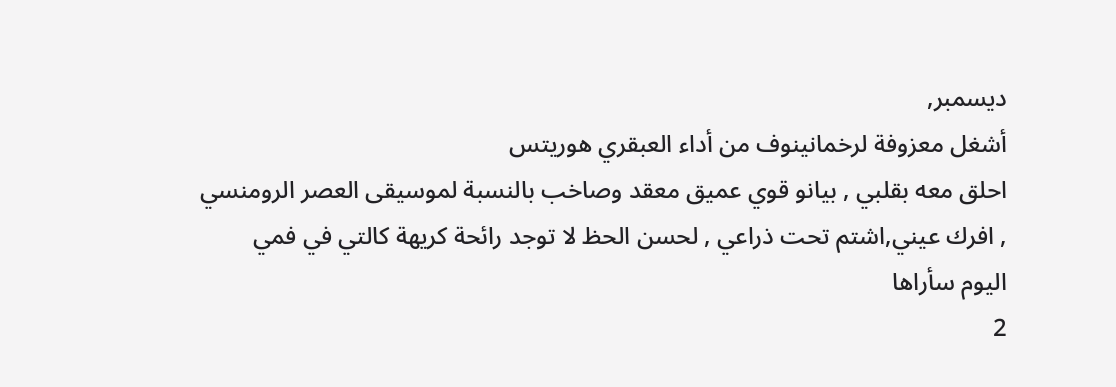ديسمبر,
أشغل معزوفة لرخمانينوف من أداء العبقري هوريتس
احلق معه بقلبي , بيانو قوي عميق معقد وصاخب بالنسبة لموسيقى العصر الرومنسي
, افرك عيني,اشتم تحت ذراعي , لحسن الحظ لا توجد رائحة كريهة كالتي في فمي
اليوم سأراها
2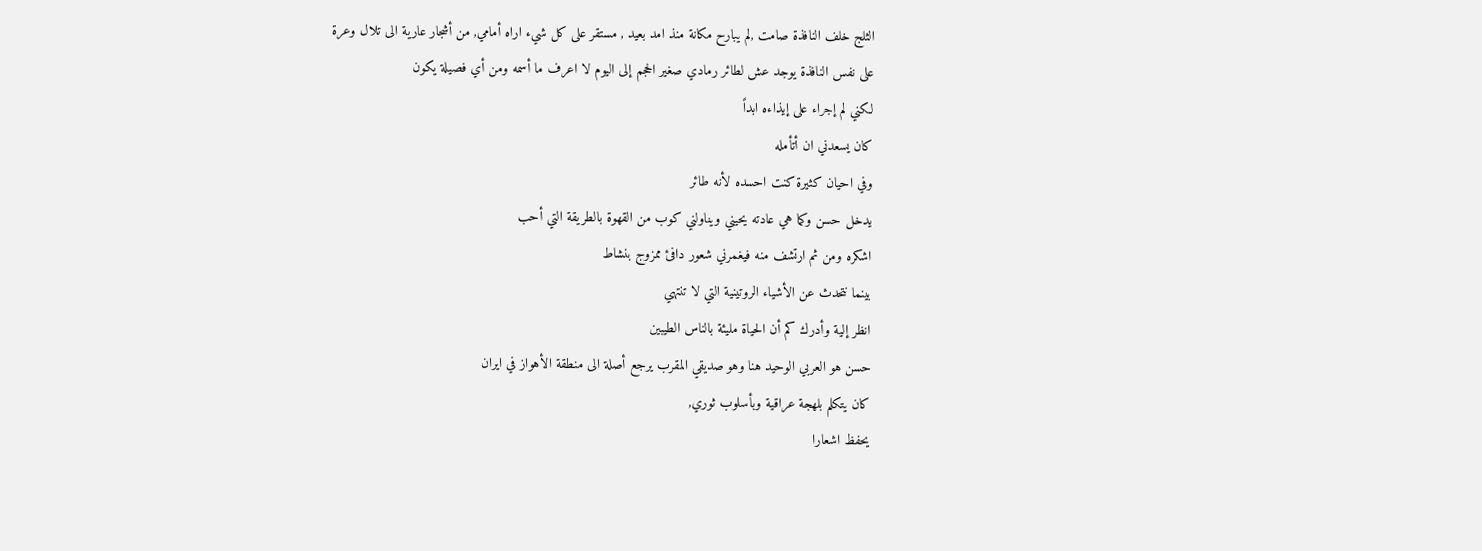الثلج خلف النافذة صامت ,لم يبارح مكانة منذ امد بعيد , مستقر على كل شيء اراه أمامي, من أشجار عارية الى تلال وعرة
على نفس النافذة يوجد عش لطائر رمادي صغير الحجم إلى اليوم لا اعرف ما أسمه ومن أي فصيلة يكون
لكني لم إجراء على إيذاءه ابداً
كان يسعدني ان أتأمله
وفي احيان كثيرة كنت احسده لأنه طائر
يدخل حسن وكما هي عادته يحيني ويناولني كوب من القهوة بالطريقة التي أحب
اشكره ومن ثم ارتشف منه فيغمرني شعور دافئ ممزوج بنشاط
بينما نتحدث عن الأشياء الروتينية التي لا تنتهي
انظر إلية وأدرك كم أن الحياة مليئة بالناس الطيبين
حسن هو العربي الوحيد هنا وهو صديقي المقرب يرجع أصلة الى منطقة الأهواز في ايران
كان يتكلم بلهجة عراقية وبأسلوب ثوري,
يحفظ اشعارا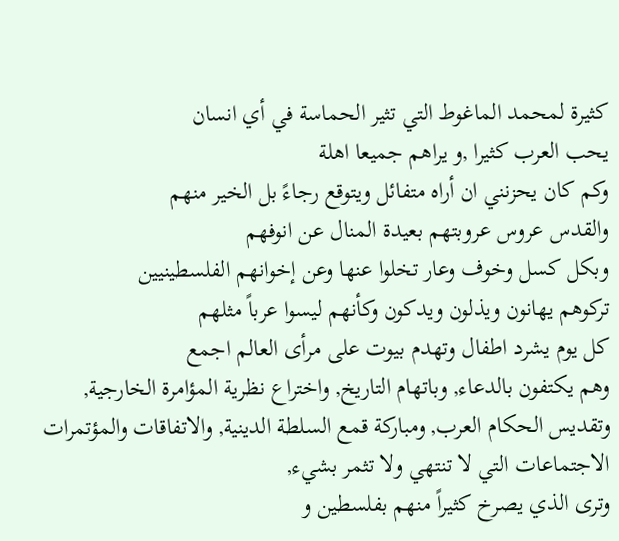كثيرة لمحمد الماغوط التي تثير الحماسة في أي انسان
يحب العرب كثيرا ,و يراهم جميعا اهلة
وكم كان يحزنني ان أراه متفائل ويتوقع رجاءً بل الخير منهم
والقدس عروس عروبتهم بعيدة المنال عن انوفهم
وبكل كسل وخوف وعار تخلوا عنها وعن إخوانهم الفلسطينيين
تركوهم يهانون ويذلون ويدكون وكأنهم ليسوا عرباً مثلهم
كل يوم يشرد اطفال وتهدم بيوت على مرأى العالم اجمع
وهم يكتفون بالدعاء, وباتهام التاريخ, واختراع نظرية المؤامرة الخارجية,
وتقديس الحكام العرب, ومباركة قمع السلطة الدينية, والاتفاقات والمؤتمرات الاجتماعات التي لا تنتهي ولا تثمر بشيء,
وترى الذي يصرخ كثيراً منهم بفلسطين و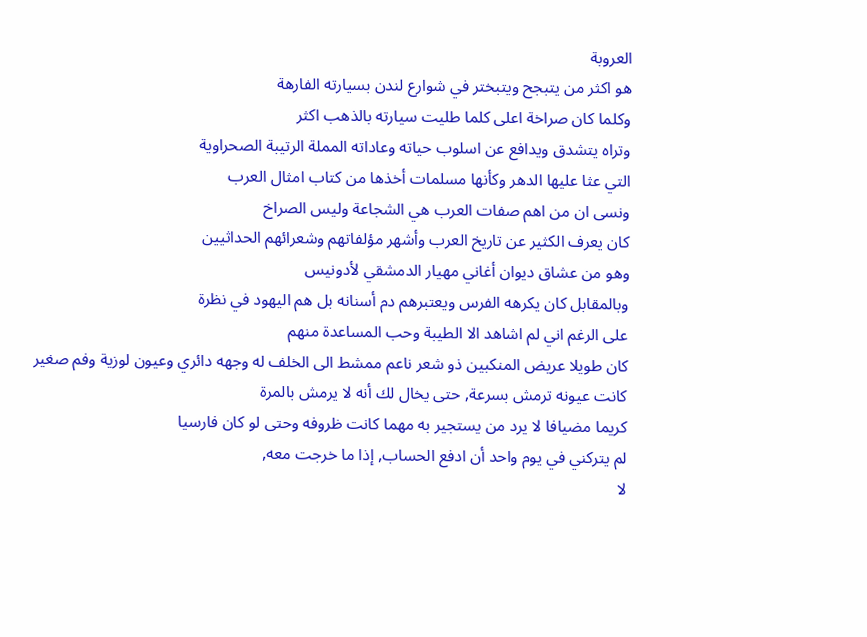العروبة
هو اكثر من يتبجح ويتبختر في شوارع لندن بسيارته الفارهة
وكلما كان صراخة اعلى كلما طليت سيارته بالذهب اكثر
وتراه يتشدق ويدافع عن اسلوب حياته وعاداته المملة الرتيبة الصحراوية
التي عثا عليها الدهر وكأنها مسلمات أخذها من كتاب امثال العرب
ونسى ان من اهم صفات العرب هي الشجاعة وليس الصراخ
كان يعرف الكثير عن تاريخ العرب وأشهر مؤلفاتهم وشعرائهم الحداثيين
وهو من عشاق ديوان أغاني مهيار الدمشقي لأدونيس
وبالمقابل كان يكرهه الفرس ويعتبرهم دم أسنانه بل هم اليهود في نظرة
على الرغم اني لم اشاهد الا الطيبة وحب المساعدة منهم
كان طويلا عريض المنكبين ذو شعر ناعم ممشط الى الخلف له وجهه دائري وعيون لوزية وفم صغير
كانت عيونه ترمش بسرعة, حتى يخال لك أنه لا يرمش بالمرة
كريما مضيافا لا يرد من يستجير به مهما كانت ظروفه وحتى لو كان فارسيا
لم يتركني في يوم واحد أن ادفع الحساب, إذا ما خرجت معه,
لا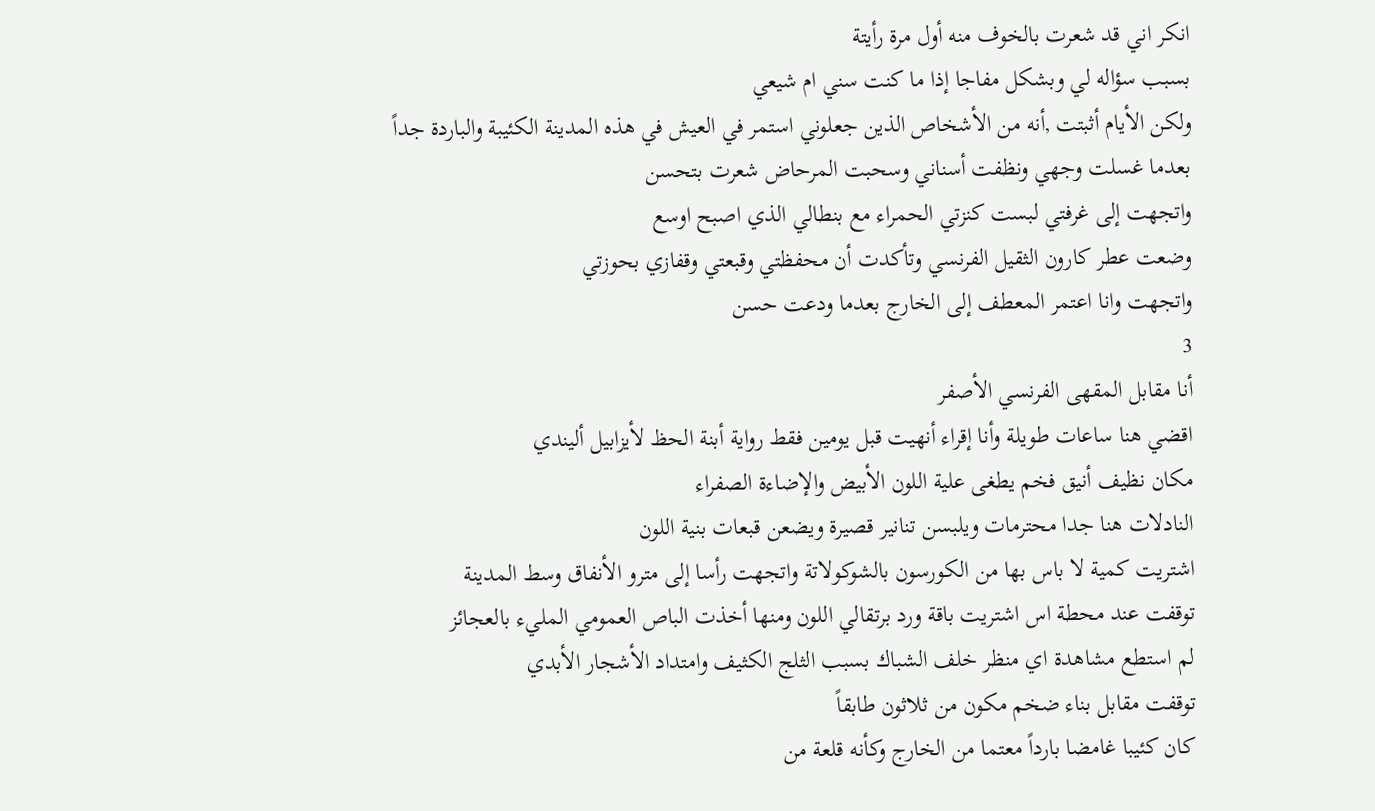انكر اني قد شعرت بالخوف منه أول مرة رأيتة
بسبب سؤاله لي وبشكل مفاجا إذا ما كنت سني ام شيعي
ولكن الأيام أثبتت ,أنه من الأشخاص الذين جعلوني استمر في العيش في هذه المدينة الكئيبة والباردة جداً
بعدما غسلت وجهي ونظفت أسناني وسحبت المرحاض شعرت بتحسن
واتجهت إلى غرفتي لبست كنزتي الحمراء مع بنطالي الذي اصبح اوسع
وضعت عطر كارون الثقيل الفرنسي وتأكدت أن محفظتي وقبعتي وقفازي بحوزتي
واتجهت وانا اعتمر المعطف إلى الخارج بعدما ودعت حسن
3
أنا مقابل المقهى الفرنسي الأصفر
اقضي هنا ساعات طويلة وأنا إقراء أنهيت قبل يومين فقط رواية أبنة الحظ لأيزابيل أليندي
مكان نظيف أنيق فخم يطغى علية اللون الأبيض والإضاءة الصفراء
النادلات هنا جدا محترمات ويلبسن تنانير قصيرة ويضعن قبعات بنية اللون
اشتريت كمية لا باس بها من الكورسون بالشوكولاتة واتجهت رأسا إلى مترو الأنفاق وسط المدينة
توقفت عند محطة اس اشتريت باقة ورد برتقالي اللون ومنها أخذت الباص العمومي المليء بالعجائز
لم استطع مشاهدة اي منظر خلف الشباك بسبب الثلج الكثيف وامتداد الأشجار الأبدي
توقفت مقابل بناء ضخم مكون من ثلاثون طابقاً
كان كئيبا غامضا بارداً معتما من الخارج وكأنه قلعة من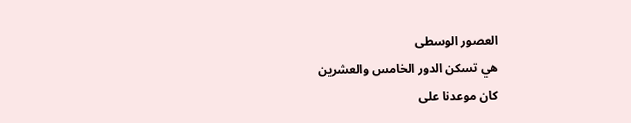العصور الوسطى
هي تسكن الدور الخامس والعشرين
كان موعدنا على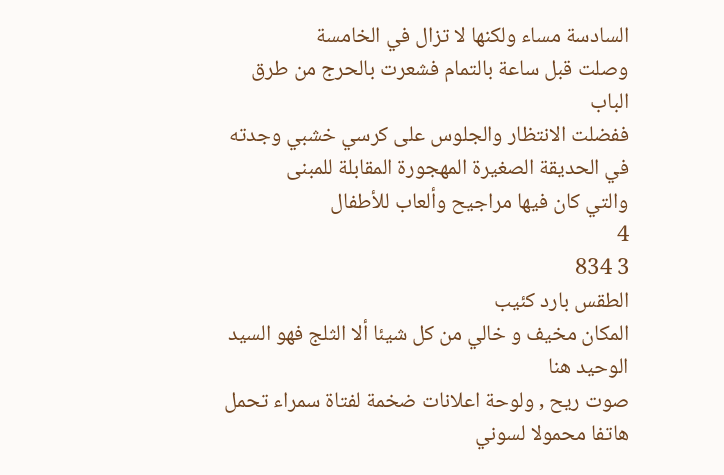السادسة مساء ولكنها لا تزال في الخامسة
وصلت قبل ساعة بالتمام فشعرت بالحرج من طرق الباب
ففضلت الانتظار والجلوس على كرسي خشبي وجدته في الحديقة الصغيرة المهجورة المقابلة للمبنى
والتي كان فيها مراجيح وألعاب للأطفال
4
3 834
الطقس بارد كئيب
المكان مخيف و خالي من كل شيئا ألا الثلج فهو السيد الوحيد هنا
صوت ريح , ولوحة اعلانات ضخمة لفتاة سمراء تحمل هاتفا محمولا لسوني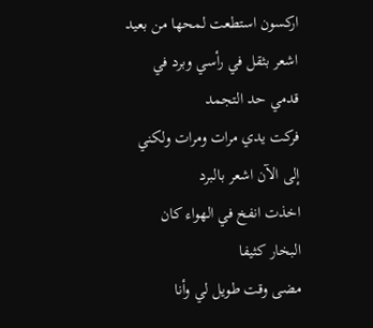اركسون استطعت لمحها من بعيد
اشعر بثقل في رأسي وبرد في قدمي حد التجمد
فركت يدي مرات ومرات ولكني إلى الآن اشعر بالبرد
اخذت انفخ في الهواء كان البخار كثيفا
مضى وقت طويل لي وأنا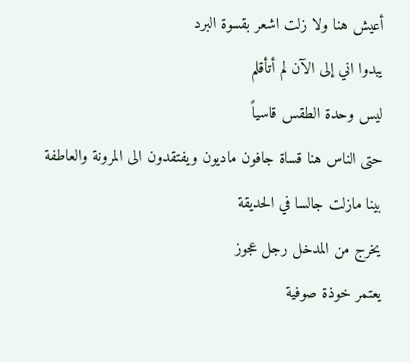أعيش هنا ولا زلت اشعر بقسوة البرد
يبدوا اني إلى الآن لم أتأقلم
ليس وحدة الطقس قاسياً
حتى الناس هنا قساة جافون ماديون ويفتقدون الى المرونة والعاطفة
بينا مازلت جالسا في الحديقة
يخرج من المدخل رجل عجوز
يعتمر خوذة صوفية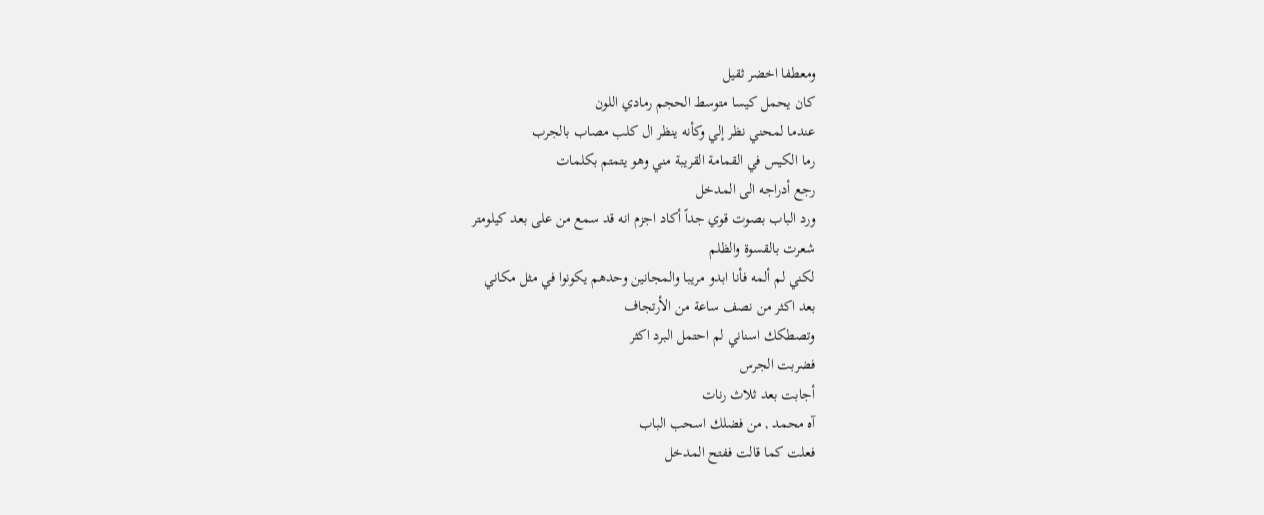ومعطفا اخضر ثقيل
كان يحمل كيسا متوسط الحجم رمادي اللون
عندما لمحني نظر إلي وكأنه ينظر ال كلب مصاب بالجرب
رما الكيس في القمامة القريبة مني وهو يتمتم بكلمات
رجع أدراجه الى المدخل
ورد الباب بصوت قوي جداً أكاد اجزم انه قد سمع من على بعد كيلومتر
شعرت بالقسوة والظلم
لكني لم ألمه فأنا ابدو مريبا والمجانين وحدهم يكونوا في مثل مكاني
بعد اكثر من نصف ساعة من الأرتجاف
وتصطكك اسناني لم احتمل البرد اكثر
فضربت الجرس
أجابت بعد ثلاث رنات
آه محمد , من فضلك اسحب الباب
فعلت كما قالت ففتح المدخل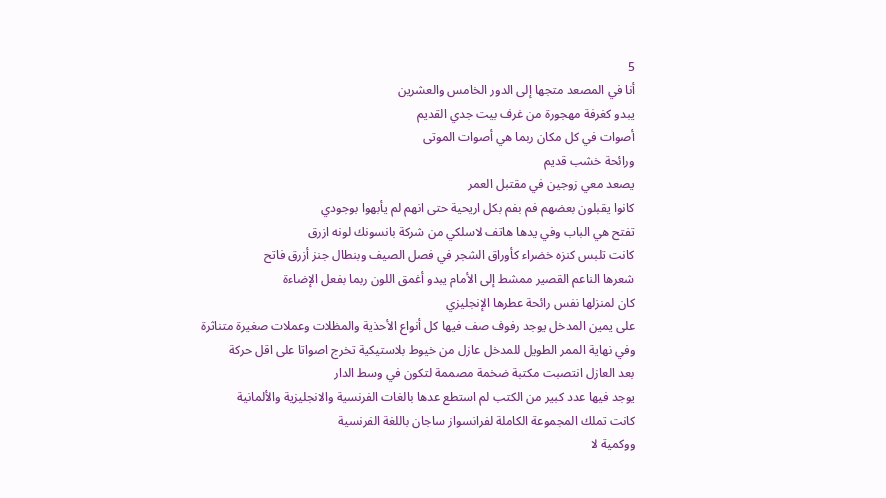5
أنا في المصعد متجها إلى الدور الخامس والعشرين
يبدو كغرفة مهجورة من غرف بيت جدي القديم
أصوات في كل مكان ربما هي أصوات الموتى
ورائحة خشب قديم
يصعد معي زوجين في مقتبل العمر
كانوا يقبلون بعضهم فم بفم بكل اريحية حتى انهم لم يأبهوا بوجودي
تفتح هي الباب وفي يدها هاتف لاسلكي من شركة بانسونك لونه ازرق
كانت تلبس كنزه خضراء كأوراق الشجر في فصل الصيف وبنطال جنز أزرق فاتح
شعرها الناعم القصير ممشط إلى الأمام يبدو أغمق اللون ربما بفعل الإضاءة
كان لمنزلها نفس رائحة عطرها الإنجليزي
على يمين المدخل يوجد رفوف صف فيها كل أنواع الأحذية والمظلات وعملات صغيرة متناثرة
وفي نهاية الممر الطويل للمدخل عازل من خيوط بلاستيكية تخرج اصواتا على اقل حركة
بعد العازل انتصبت مكتبة ضخمة مصممة لتكون في وسط الدار
يوجد فيها عدد كبير من الكتب لم استطع عدها بالغات الفرنسية والانجليزية والألمانية
كانت تملك المجموعة الكاملة لفرانسواز ساجان باللغة الفرنسية
ووكمية لا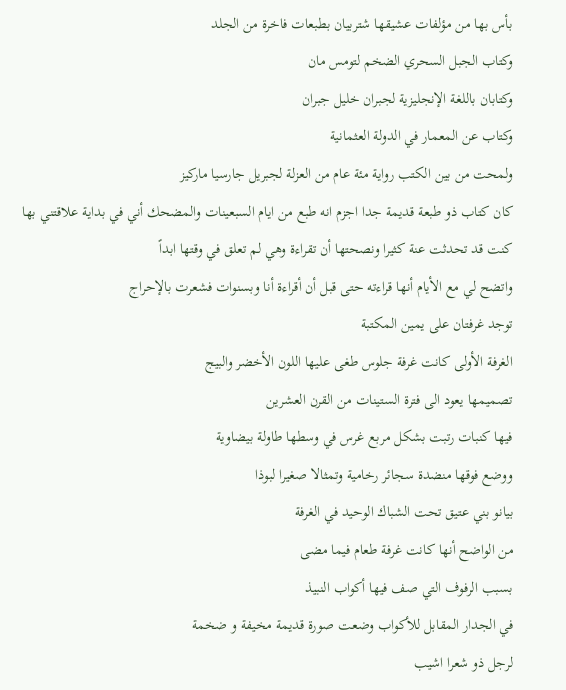بأس بها من مؤلفات عشيقها شتربيان بطبعات فاخرة من الجلد
وكتاب الجبل السحري الضخم لتومس مان
وكتابان باللغة الإنجليزية لجبران خليل جبران
وكتاب عن المعمار في الدولة العثمانية
ولمحت من بين الكتب رواية مئة عام من العزلة لجبريل جارسيا ماركيز
كان كتاب ذو طبعة قديمة جدا اجزم انه طبع من ايام السبعينات والمضحك أني في بداية علاقتني بها
كنت قد تحدثت عنة كثيرا ونصحتها أن تقراءة وهي لم تعلق في وقتها ابداً
واتضح لي مع الأيام أنها قراءته حتى قبل أن أقراءة أنا وبسنوات فشعرت بالإحراج
توجد غرفتان على يمين المكتبة
الغرفة الأولى كانت غرفة جلوس طغى عليها اللون الأخضر والبيج
تصميمها يعود الى فترة الستينات من القرن العشرين
فيها كنبات رتبت بشكل مربع غرس في وسطها طاولة بيضاوية
ووضع فوقها منضدة سجائر رخامية وتمثالا صغيرا لبوذا
بيانو بني عتيق تحت الشباك الوحيد في الغرفة
من الواضح أنها كانت غرفة طعام فيما مضى
بسبب الرفوف التي صف فيها أكواب النبيذ
في الجدار المقابل للأكواب وضعت صورة قديمة مخيفة و ضخمة
لرجل ذو شعرا اشيب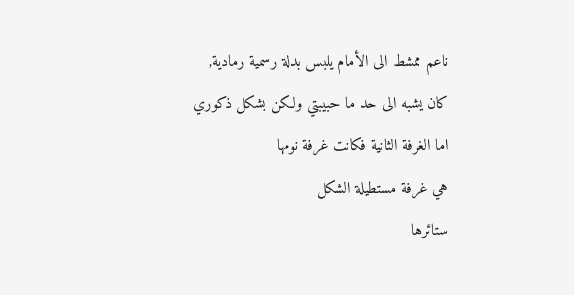ناعم ممشط الى الأمام يلبس بدلة رسمية رمادية,
كان يشبه الى حد ما حبيبتي ولكن بشكل ذكوري
اما الغرفة الثانية فكانت غرفة نومها
هي غرفة مستطيلة الشكل
ستائرها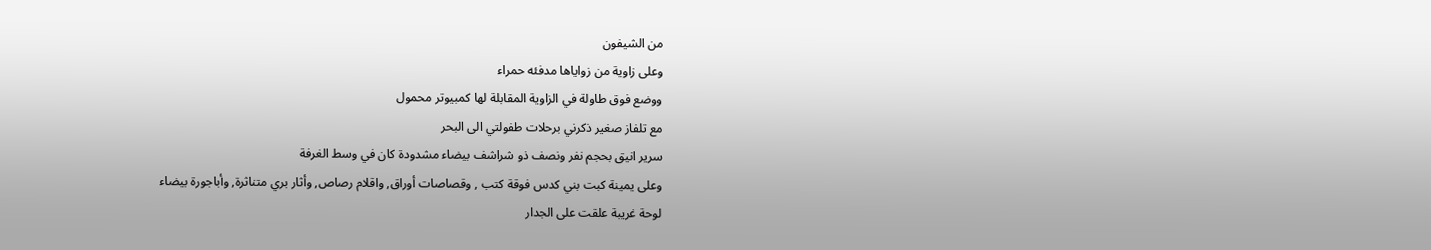من الشيفون
وعلى زاوية من زواياها مدفئه حمراء
ووضع فوق طاولة في الزاوية المقابلة لها كمبيوتر محمول
مع تلفاز صغير ذكرني برحلات طفولتي الى البحر
سرير انيق بحجم نفر ونصف ذو شراشف بيضاء مشدودة كان في وسط الغرفة
وعلى يمينة كبت بني كدس فوقة كتب , وقصاصات أوراق, واقلام رصاص, وأثار بري متناثرة, وأباجورة بيضاء
لوحة غريبة علقت على الجدار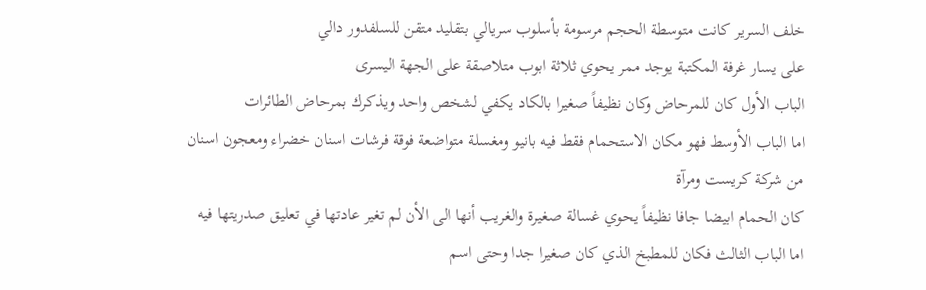خلف السرير كانت متوسطة الحجم مرسومة بأسلوب سريالي بتقليد متقن للسلفدور دالي
على يسار غرفة المكتبة يوجد ممر يحوي ثلاثة ابوب متلاصقة على الجهة اليسرى
الباب الأول كان للمرحاض وكان نظيفاً صغيرا بالكاد يكفي لشخص واحد ويذكرك بمرحاض الطائرات
اما الباب الأوسط فهو مكان الاستحمام فقط فيه بانيو ومغسلة متواضعة فوقة فرشات اسنان خضراء ومعجون اسنان من شركة كريست ومرآة
كان الحمام ابيضا جافا نظيفاً يحوي غسالة صغيرة والغريب أنها الى الأن لم تغير عادتها في تعليق صدريتها فيه
اما الباب الثالث فكان للمطبخ الذي كان صغيرا جدا وحتى اسم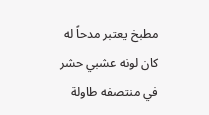مطبخ يعتبر مدحاً له
كان لونه عشبي حشر في منتصفه طاولة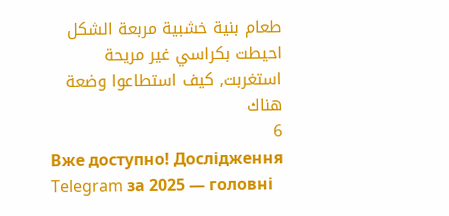طعام بنية خشبية مربعة الشكل احيطت بكراسي غير مريحة
استغربت, كيف استطاعوا وضعة هناك
6
Вже доступно! Дослідження Telegram за 2025 — головні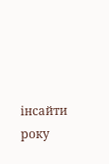інсайти року